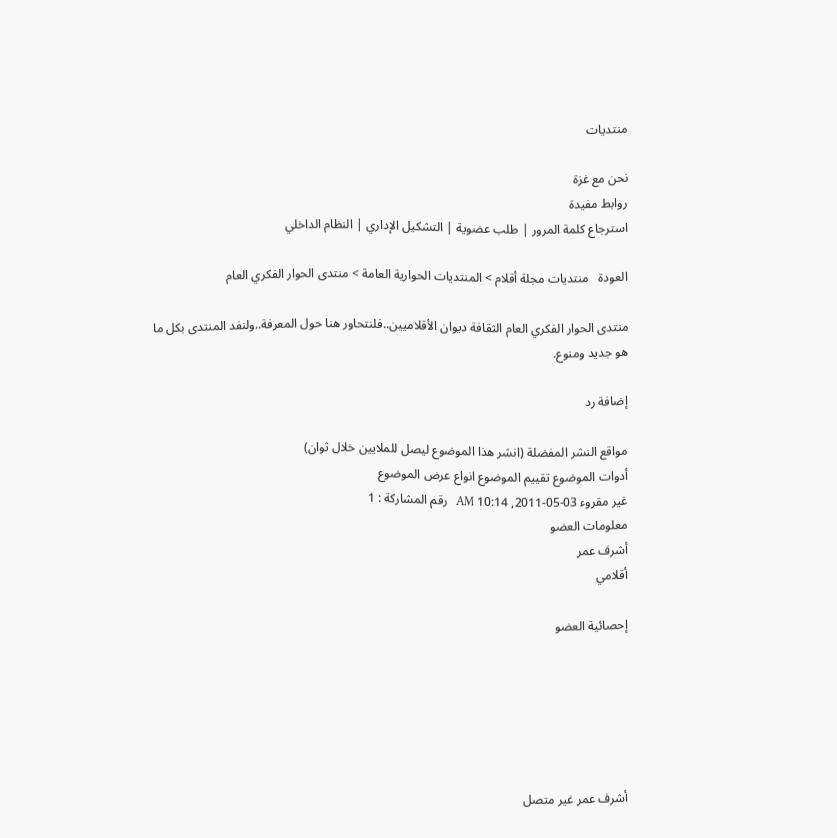منتديات

نحن مع غزة
روابط مفيدة
استرجاع كلمة المرور | طلب عضوية | التشكيل الإداري | النظام الداخلي

العودة   منتديات مجلة أقلام > المنتديات الحوارية العامة > منتدى الحوار الفكري العام

منتدى الحوار الفكري العام الثقافة ديوان الأقلاميين..فلنتحاور هنا حول المعرفة..ولنفد المنتدى بكل ما هو جديد ومنوع.

إضافة رد

مواقع النشر المفضلة (انشر هذا الموضوع ليصل للملايين خلال ثوان)
أدوات الموضوع تقييم الموضوع انواع عرض الموضوع
غير مقروء 03-05-2011, 10:14 AM   رقم المشاركة : 1
معلومات العضو
أشرف عمر
أقلامي

إحصائية العضو






أشرف عمر غير متصل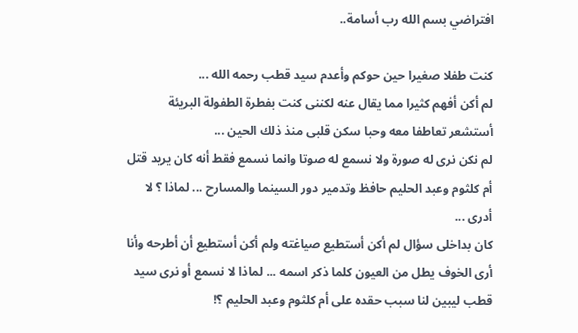افتراضي بسم الله رب أسامة..

كنت طفلا صغيرا حين حوكم وأعدم سيد قطب رحمه الله ...
لم أكن أفهم كثيرا مما يقال عنه لكننى كنت بفطرة الطفولة البريئة أستشعر تعاطفا معه وحبا سكن قلبى منذ ذلك الحين ...
لم نكن نرى له صورة ولا نسمع له صوتا وانما نسمع فقط أنه كان يريد قتل أم كلثوم وعبد الحليم حافظ وتدمير دور السينما والمسارح ... لماذا ؟ لا أدرى ...
كان بداخلى سؤال لم أكن أستطيع صياغته ولم أكن أستطيع أن أطرحه وأنا أرى الخوف يطل من العيون كلما ذكر اسمه ... لماذا لا نسمع أو نرى سيد قطب ليبين لنا سبب حقده على أم كلثوم وعبد الحليم ؟!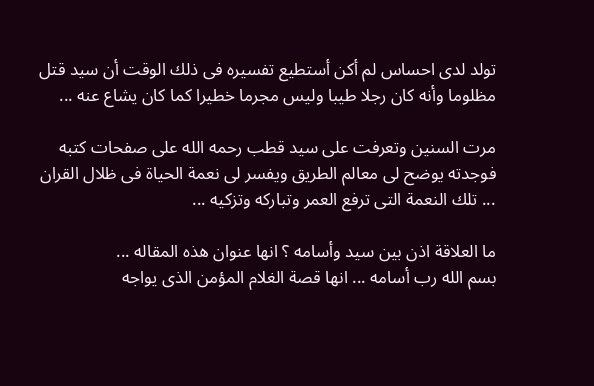تولد لدى احساس لم أكن أستطيع تفسيره فى ذلك الوقت أن سيد قتل مظلوما وأنه كان رجلا طيبا وليس مجرما خطيرا كما كان يشاع عنه ...

مرت السنين وتعرفت على سيد قطب رحمه الله على صفحات كتبه فوجدته يوضح لى معالم الطريق ويفسر لى نعمة الحياة فى ظلال القران ... تلك النعمة التى ترفع العمر وتباركه وتزكيه ...

ما العلاقة اذن بين سيد وأسامه ؟ انها عنوان هذه المقاله ...
بسم الله رب أسامه ... انها قصة الغلام المؤمن الذى يواجه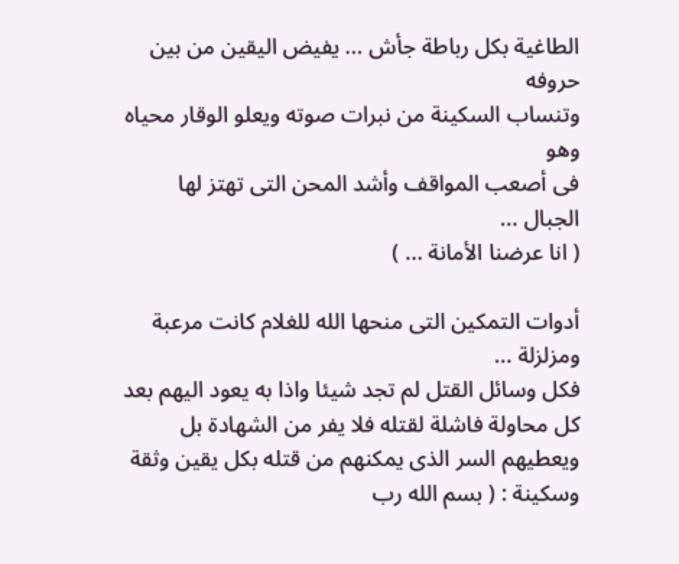الطاغية بكل رباطة جأش ... يفيض اليقين من بين حروفه
وتنساب السكينة من نبرات صوته ويعلو الوقار محياه وهو
فى أصعب المواقف وأشد المحن التى تهتز لها الجبال ...
( انا عرضنا الأمانة ... )

أدوات التمكين التى منحها الله للغلام كانت مرعبة ومزلزلة ...
فكل وسائل القتل لم تجد شيئا واذا به يعود اليهم بعد كل محاولة فاشلة لقتله فلا يفر من الشهادة بل ويعطيهم السر الذى يمكنهم من قتله بكل يقين وثقة وسكينة : ( بسم الله رب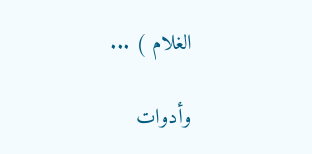الغلام ) ...

وأدوات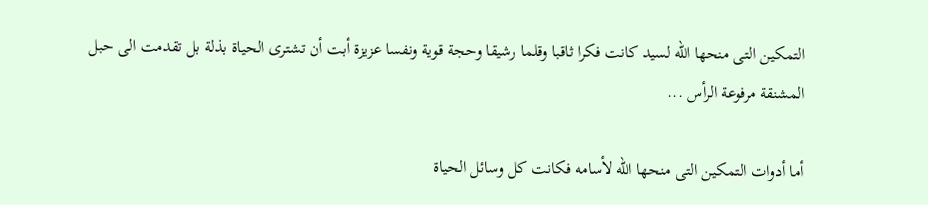التمكين التى منحها الله لسيد كانت فكرا ثاقبا وقلما رشيقا وحجة قوية ونفسا عزيزة أبت أن تشترى الحياة بذلة بل تقدمت الى حبل المشنقة مرفوعة الرأس ...

أما أدوات التمكين التى منحها الله لأسامه فكانت كل وسائل الحياة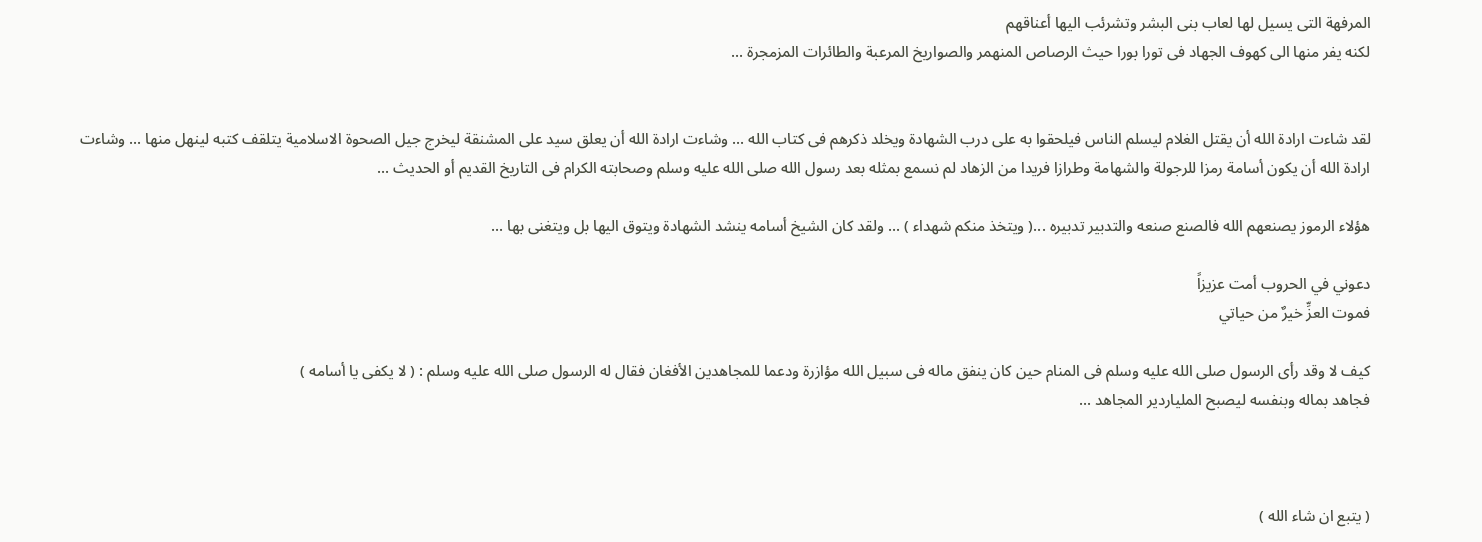المرفهة التى يسيل لها لعاب بنى البشر وتشرئب اليها أعناقهم
لكنه يفر منها الى كهوف الجهاد فى تورا بورا حيث الرصاص المنهمر والصواريخ المرعبة والطائرات المزمجرة ...


لقد شاءت ارادة الله أن يقتل الغلام ليسلم الناس فيلحقوا به على درب الشهادة ويخلد ذكرهم فى كتاب الله ... وشاءت ارادة الله أن يعلق سيد على المشنقة ليخرج جيل الصحوة الاسلامية يتلقف كتبه لينهل منها ... وشاءت ارادة الله أن يكون أسامة رمزا للرجولة والشهامة وطرازا فريدا من الزهاد لم نسمع بمثله بعد رسول الله صلى الله عليه وسلم وصحابته الكرام فى التاريخ القديم أو الحديث ...

هؤلاء الرموز يصنعهم الله فالصنع صنعه والتدبير تدبيره ...( ويتخذ منكم شهداء ) ... ولقد كان الشيخ أسامه ينشد الشهادة ويتوق اليها بل ويتغنى بها ...

دعوني في الحروب أمت عزيزاً
فموت العزِّ خيرٌ من حياتي

كيف لا وقد رأى الرسول صلى الله عليه وسلم فى المنام حين كان ينفق ماله فى سبيل الله مؤازرة ودعما للمجاهدين الأفغان فقال له الرسول صلى الله عليه وسلم : ( لا يكفى يا أسامه )
فجاهد بماله وبنفسه ليصبح الملياردير المجاهد ...



( يتبع ان شاء الله )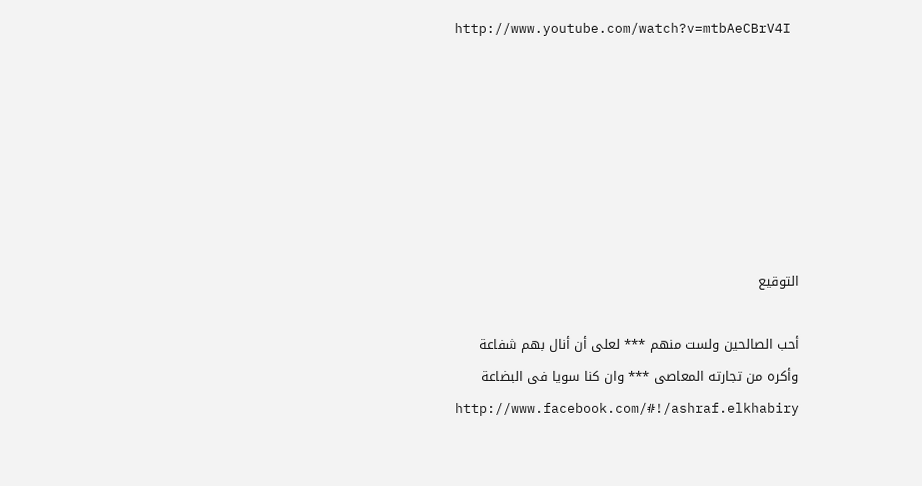http://www.youtube.com/watch?v=mtbAeCBrV4I







التوقيع

أحب الصالحين ولست منهم *** لعلى أن أنال بهم شفاعة
وأكره من تجارته المعاصى *** وان كنا سويا فى البضاعة
http://www.facebook.com/#!/ashraf.elkhabiry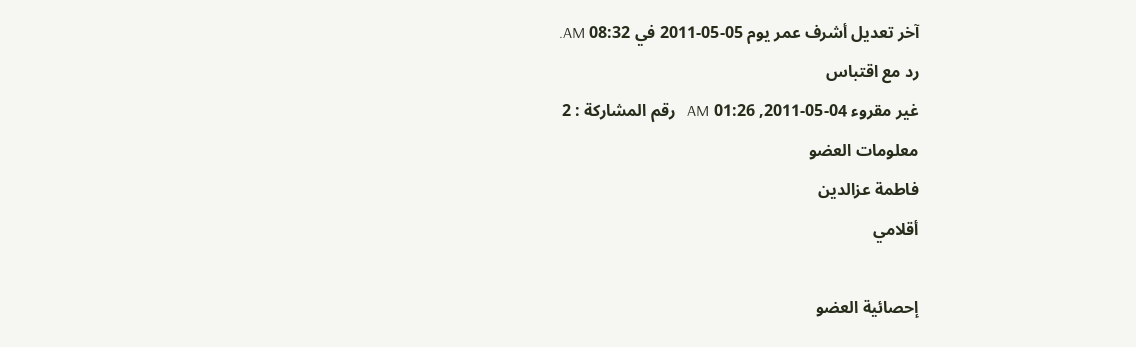آخر تعديل أشرف عمر يوم 05-05-2011 في 08:32 AM.
رد مع اقتباس
غير مقروء 04-05-2011, 01:26 AM   رقم المشاركة : 2
معلومات العضو
فاطمة عزالدين
أقلامي

إحصائية العضو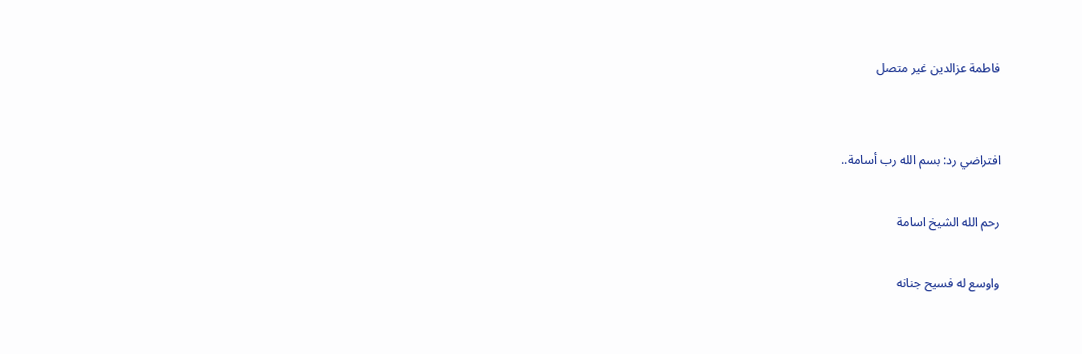فاطمة عزالدين غير متصل


افتراضي رد: بسم الله رب أسامة..

رحم الله الشيخ اسامة

واوسع له فسيح جنانه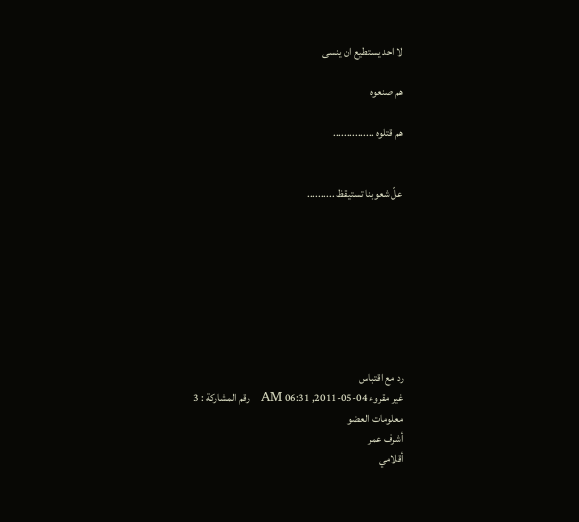لا احد يستطيع ان ينسى

هم صنعوه

هم قتلوه ...............


علّ شعوبنا تستيقظ ..........








رد مع اقتباس
غير مقروء 04-05-2011, 06:31 AM   رقم المشاركة : 3
معلومات العضو
أشرف عمر
أقلامي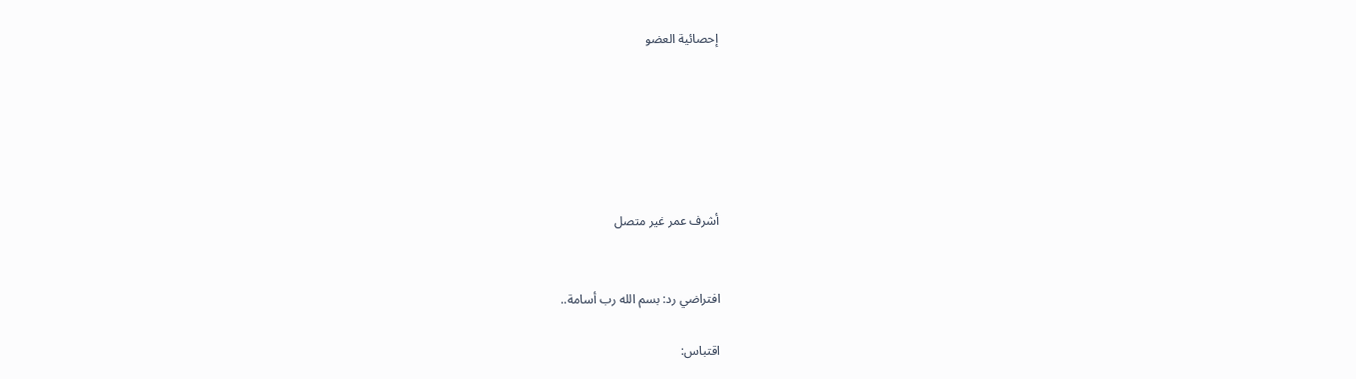إحصائية العضو






أشرف عمر غير متصل


افتراضي رد: بسم الله رب أسامة..

اقتباس: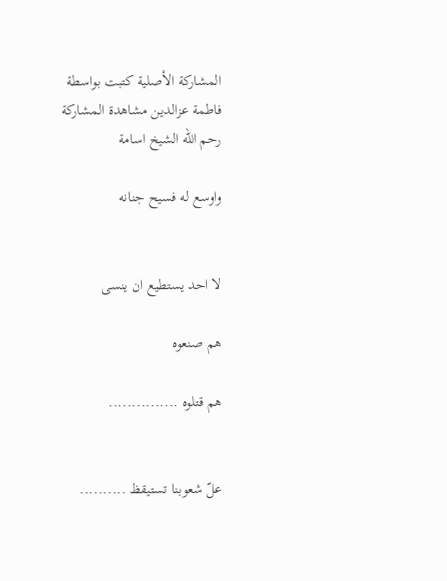المشاركة الأصلية كتبت بواسطة فاطمة عزالدين مشاهدة المشاركة
رحم الله الشيخ اسامة

واوسع له فسيح جنانه


لا احد يستطيع ان ينسى

هم صنعوه

هم قتلوه ...............


علّ شعوبنا تستيقظ ..........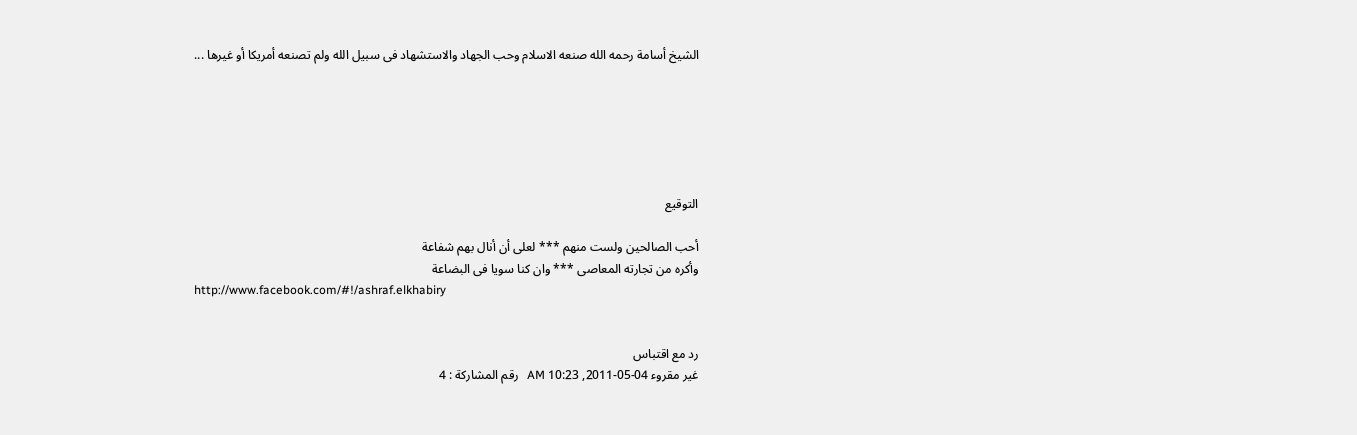الشيخ أسامة رحمه الله صنعه الاسلام وحب الجهاد والاستشهاد فى سبيل الله ولم تصنعه أمريكا أو غيرها ...






التوقيع

أحب الصالحين ولست منهم *** لعلى أن أنال بهم شفاعة
وأكره من تجارته المعاصى *** وان كنا سويا فى البضاعة
http://www.facebook.com/#!/ashraf.elkhabiry


رد مع اقتباس
غير مقروء 04-05-2011, 10:23 AM   رقم المشاركة : 4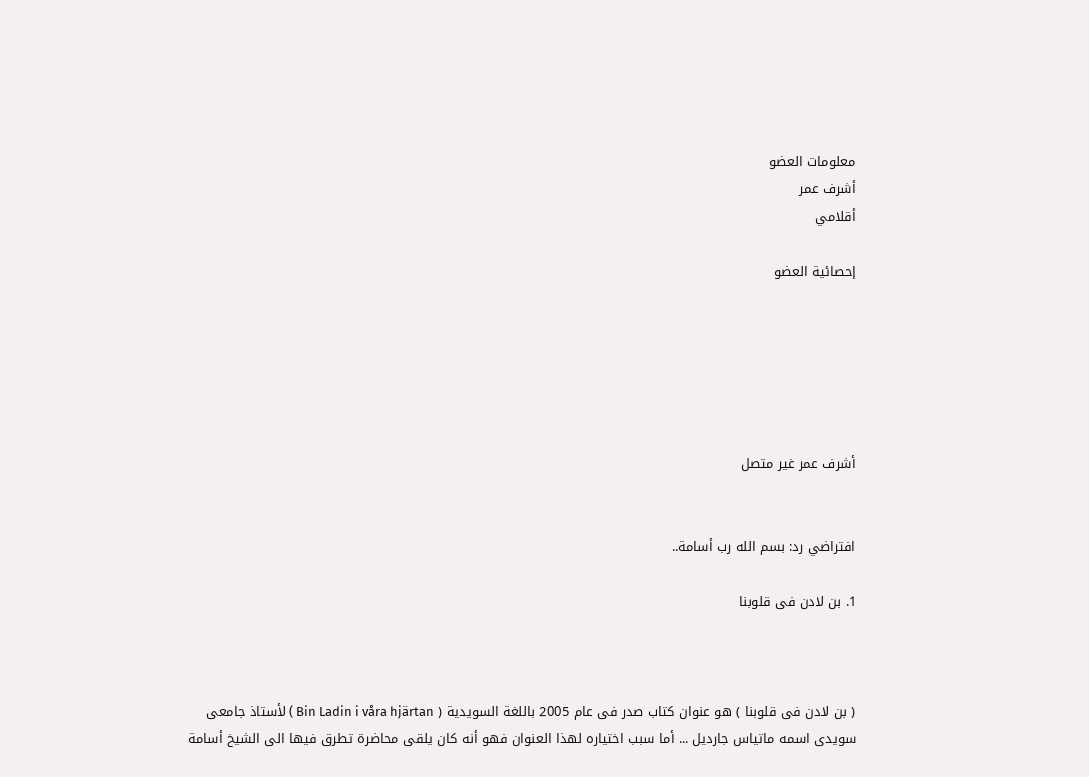معلومات العضو
أشرف عمر
أقلامي

إحصائية العضو






أشرف عمر غير متصل


افتراضي رد: بسم الله رب أسامة..

1. بن لادن فى قلوبنا



( بن لادن فى قلوبنا ) هو عنوان كتاب صدر فى عام 2005 باللغة السويدية ( Bin Ladin i våra hjärtan ) لأستاذ جامعى سويدى اسمه ماتياس جارديل ... أما سبب اختياره لهذا العنوان فهو أنه كان يلقى محاضرة تطرق فيها الى الشيخ أسامة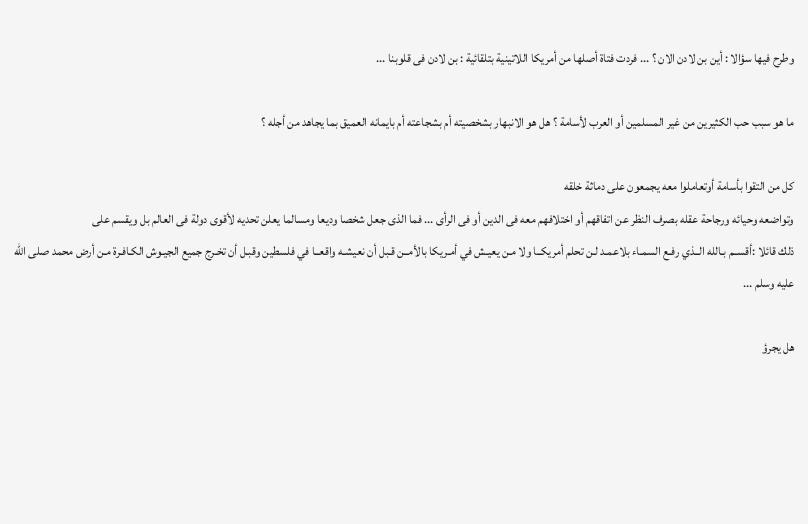وطرح فيها سؤالا : أين بن لادن الان ؟ ... فردت فتاة أصلها من أمريكا اللاتينية بتلقائية : بن لادن فى قلوبنا ...

ما هو سبب حب الكثيرين من غير المسلمين أو العرب لأسامة ؟ هل هو الانبهار بشخصيته أم بشجاعته أم بايمانه العميق بما يجاهد من أجله ؟

كل من التقوا بأسامة أوتعاملوا معه يجمعون على دماثة خلقه
وتواضعه وحيائه ورجاحة عقله بصرف النظر عن اتفاقهم أو اختلافهم معه فى الدين أو فى الرأى ... فما الذى جعل شخصا وديعا ومسالما يعلن تحديه لأقوى دولة فى العالم بل ويقسم على
ذلك قائلا :أقســم بـالله الــذي رفـع السمـاء بلاعمـد لـن تحلم أمريكــا ولا مـن يعيـش في أمـريكا بالأمــن قـبل أن نعيشـه واقعــا في فلسطين وقبـل أن تخـرج جميع الجيـوش الكـافـرة مـن أرض محمد صلى الله عليه وسلم ...

هل يجرؤ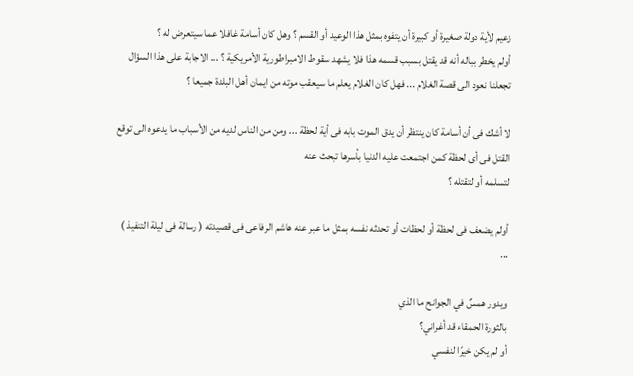زعيم لأية دولة صغيرة أو كبيرة أن يتفوه بمثل هذا الوعيد أو القسم ؟ وهل كان أسامة غافلا عما سيتعرض له ؟
أولم يخطر بباله أنه قد يقتل بسبب قسمه هذا فلا يشهد سقوط الامبراطورية الأمريكية ؟ ... الاجابة على هذا السؤال تجعلنا نعود الى قصة الغلام ... فهل كان الغلام يعلم ما سيعقب موته من ايمان أهل البلدة جميعا ؟

لا أشك فى أن أسامة كان ينتظر أن يدق الموت بابه فى أية لحظة ... ومن من الناس لديه من الأسباب ما يدعوه الى توقع القتل فى أى لحظة كمن اجتمعت عليه الدنيا بأسرها تبحث عنه
لتسلمه أو لتقتله ؟

أولم يضعف فى لحظة أو لحظات أو تحدثه نفسه بمثل ما عبر عنه هاشم الرفاعى فى قصيدته ( رسالة فى ليلة التنفيذ ) ...

ويدور همسٌ في الجوانح ما الذي
بالثورة الحمقاء قد أغراني؟
أو لم يكن خيرًا لنفسي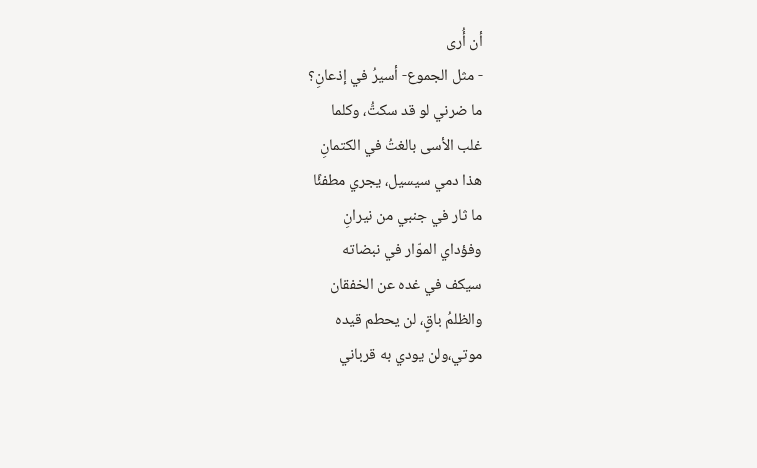أن أُرى
- مثل الجموع- أسيرُ في إذعانِ؟
ما ضرني لو قد سكتُّ، وكلما
غلب الأسى بالغتُ في الكتمانِ
هذا دمي سيسيل، يجري مطفئًا
ما ثار في جنبي من نيرانِ
وفؤداي الموّار في نبضاته
سيكف في غده عن الخفقان
والظلمُ باقٍ، لن يحطم قيده
موتي،ولن يودي به قرباني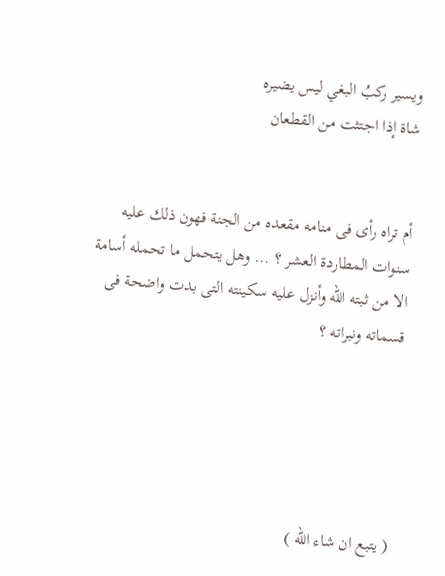ويسير ركبُ البغي ليس يضيره
شاة إذا اجتثت من القطعان


أم تراه رأى فى منامه مقعده من الجنة فهون ذلك عليه سنوات المطاردة العشر ؟ ... وهل يتحمل ما تحمله أسامة الا من ثبته الله وأنزل عليه سكينته التى بدت واضحة فى قسماته ونبراته ؟





( يتبع ان شاء الله )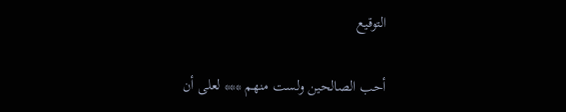التوقيع

أحب الصالحين ولست منهم *** لعلى أن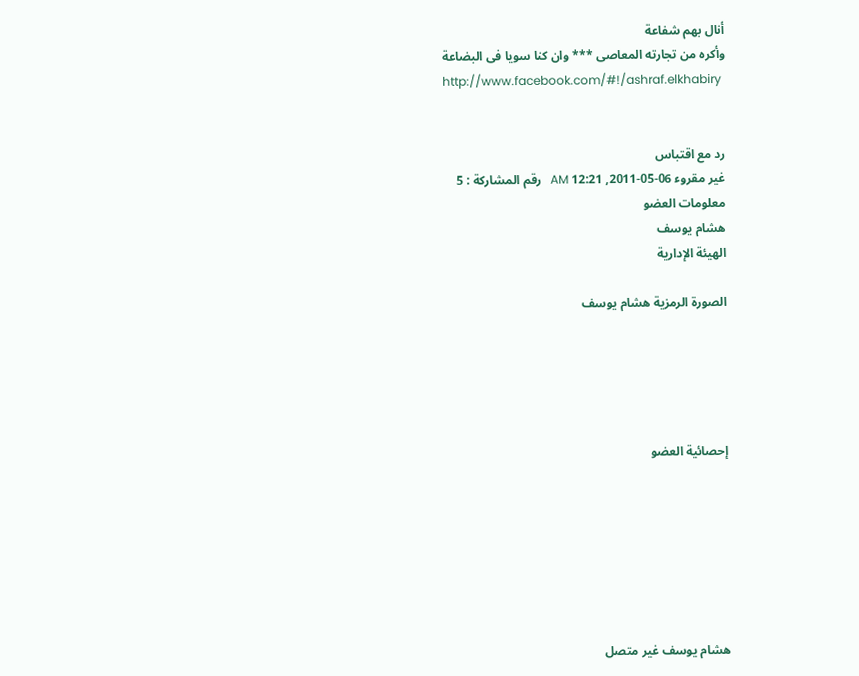أنال بهم شفاعة
وأكره من تجارته المعاصى *** وان كنا سويا فى البضاعة
http://www.facebook.com/#!/ashraf.elkhabiry


رد مع اقتباس
غير مقروء 06-05-2011, 12:21 AM   رقم المشاركة : 5
معلومات العضو
هشام يوسف
الهيئة الإدارية

الصورة الرمزية هشام يوسف





إحصائية العضو







هشام يوسف غير متصل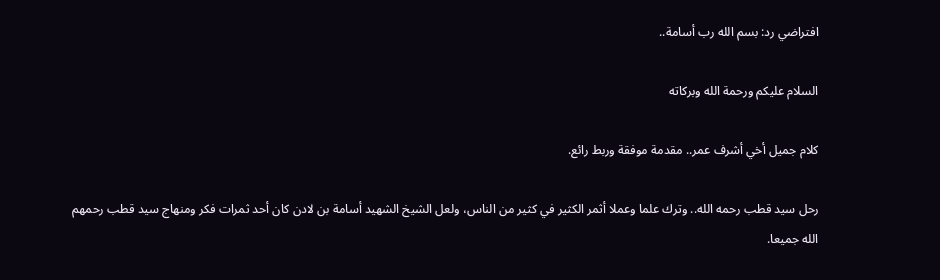افتراضي رد: بسم الله رب أسامة..

السلام عليكم ورحمة الله وبركاته

كلام جميل أخي أشرف عمر.. مقدمة موفقة وربط رائع.

رحل سيد قطب رحمه الله.. وترك علما وعملا أثمر الكثير في كثير من الناس، ولعل الشيخ الشهيد أسامة بن لادن كان أحد ثمرات فكر ومنهاج سيد قطب رحمهم الله جميعا.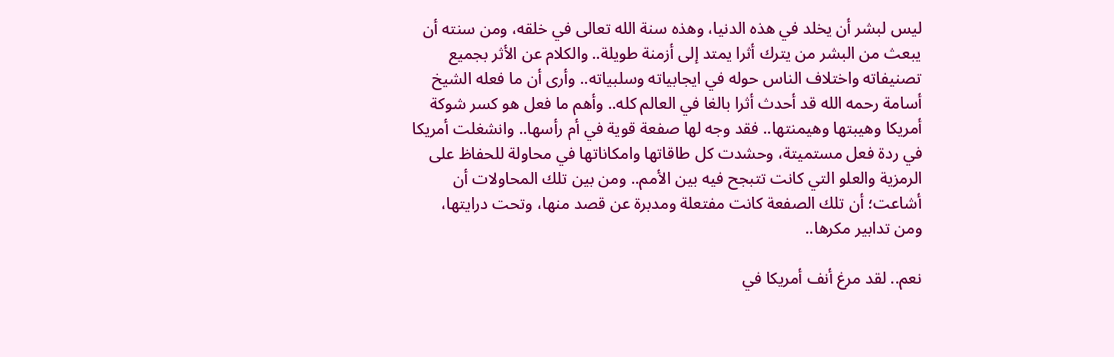ليس لبشر أن يخلد في هذه الدنيا، وهذه سنة الله تعالى في خلقه، ومن سنته أن يبعث من البشر من يترك أثرا يمتد إلى أزمنة طويلة.. والكلام عن الأثر بجميع تصنيفاته واختلاف الناس حوله في ايجابياته وسلبياته.. وأرى أن ما فعله الشيخ أسامة رحمه الله قد أحدث أثرا بالغا في العالم كله.. وأهم ما فعل هو كسر شوكة أمريكا وهيبتها وهيمنتها.. فقد وجه لها صفعة قوية في أم رأسها.. وانشغلت أمريكا في ردة فعل مستميتة، وحشدت كل طاقاتها وامكاناتها في محاولة للحفاظ على الرمزية والعلو التي كانت تتبجح فيه بين الأمم.. ومن بين تلك المحاولات أن أشاعت؛ أن تلك الصفعة كانت مفتعلة ومدبرة عن قصد منها، وتحت درايتها، ومن تدابير مكرها..

نعم.. لقد مرغ أنف أمريكا في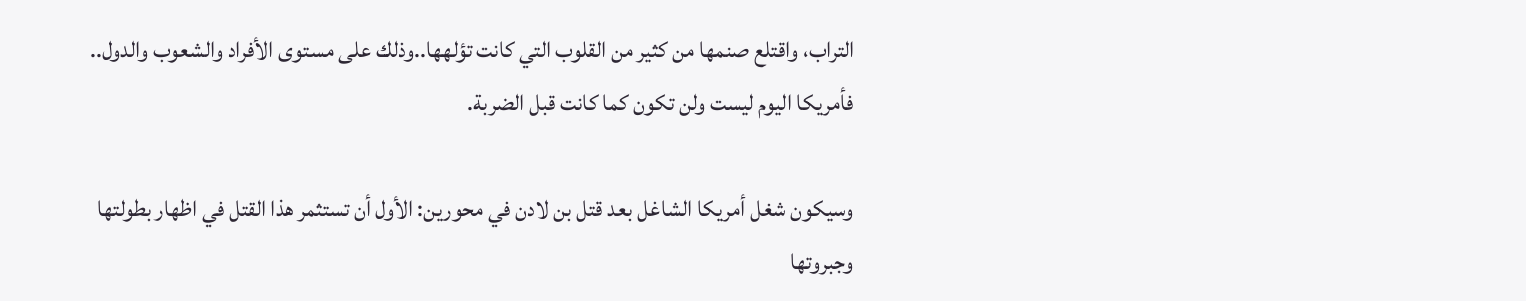التراب، واقتلع صنمها من كثير من القلوب التي كانت تؤلهها..وذلك على مستوى الأفراد والشعوب والدول.. فأمريكا اليوم ليست ولن تكون كما كانت قبل الضربة.

وسيكون شغل أمريكا الشاغل بعد قتل بن لادن في محورين: الأول أن تستثمر هذا القتل في اظهار بطولتها وجبروتها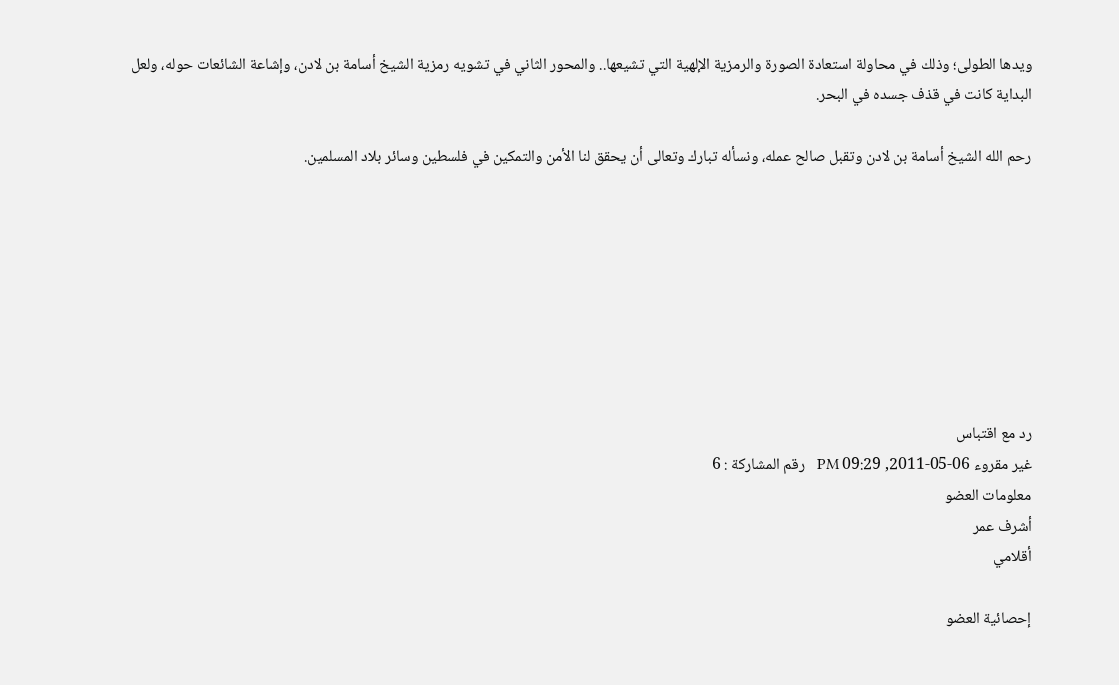ويدها الطولى؛ وذلك في محاولة استعادة الصورة والرمزية الإلهية التي تشيعها.. والمحور الثاني في تشويه رمزية الشيخ أسامة بن لادن، وإشاعة الشائعات حوله، ولعل البداية كانت في قذف جسده في البحر.

رحم الله الشيخ أسامة بن لادن وتقبل صالح عمله، ونسأله تبارك وتعالى أن يحقق لنا الأمن والتمكين في فلسطين وسائر بلاد المسلمين.








رد مع اقتباس
غير مقروء 06-05-2011, 09:29 PM   رقم المشاركة : 6
معلومات العضو
أشرف عمر
أقلامي

إحصائية العضو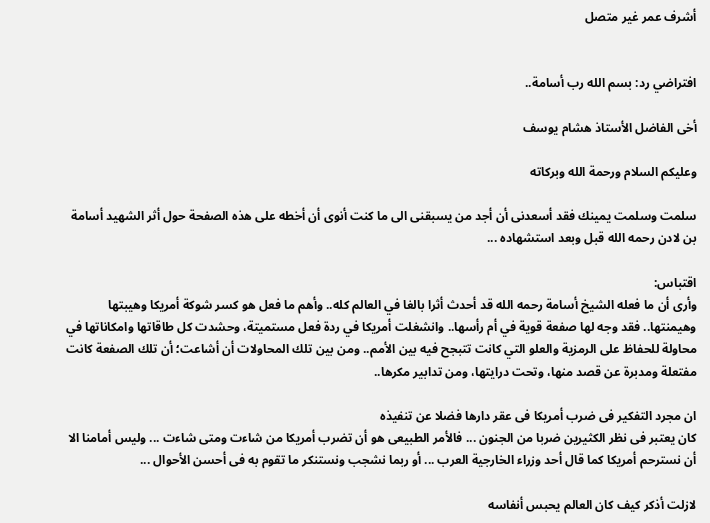أشرف عمر غير متصل


افتراضي رد: بسم الله رب أسامة..

أخى الفاضل الأستاذ هشام يوسف

وعليكم السلام ورحمة الله وبركاته

سلمت وسلمت يمينك فقد أسعدنى أن أجد من يسبقنى الى ما كنت أنوى أن أخطه على هذه الصفحة حول أثر الشهيد أسامة بن لادن رحمه الله قبل وبعد استشهاده ...

اقتباس:
وأرى أن ما فعله الشيخ أسامة رحمه الله قد أحدث أثرا بالغا في العالم كله.. وأهم ما فعل هو كسر شوكة أمريكا وهيبتها وهيمنتها.. فقد وجه لها صفعة قوية في أم رأسها.. وانشغلت أمريكا في ردة فعل مستميتة، وحشدت كل طاقاتها وامكاناتها في محاولة للحفاظ على الرمزية والعلو التي كانت تتبجح فيه بين الأمم.. ومن بين تلك المحاولات أن أشاعت؛ أن تلك الصفعة كانت مفتعلة ومدبرة عن قصد منها، وتحت درايتها، ومن تدابير مكرها..

ان مجرد التفكير فى ضرب أمريكا فى عقر دارها فضلا عن تنفيذه
كان يعتبر فى نظر الكثيرين ضربا من الجنون ... فالأمر الطبيعى هو أن تضرب أمريكا من شاءت ومتى شاءت ... وليس أمامنا الا أن نسترحم أمريكا كما قال أحد وزراء الخارجية العرب ... أو ربما نشجب ونستنكر ما تقوم به فى أحسن الأحوال ...

لازلت أذكر كيف كان العالم يحبس أنفاسه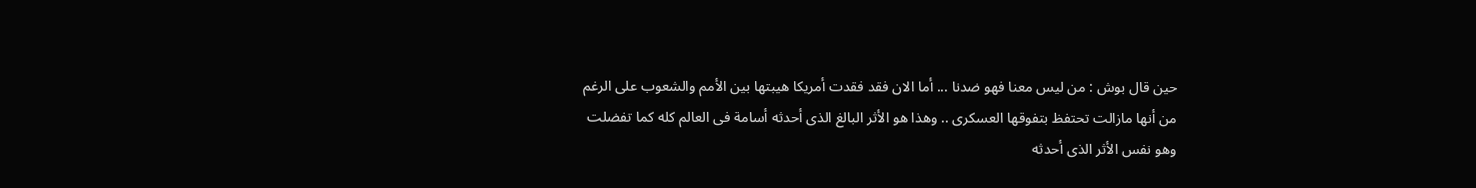حين قال بوش : من ليس معنا فهو ضدنا ... أما الان فقد فقدت أمريكا هيبتها بين الأمم والشعوب على الرغم من أنها مازالت تحتفظ بتفوقها العسكرى .. وهذا هو الأثر البالغ الذى أحدثه أسامة فى العالم كله كما تفضلت وهو نفس الأثر الذى أحدثه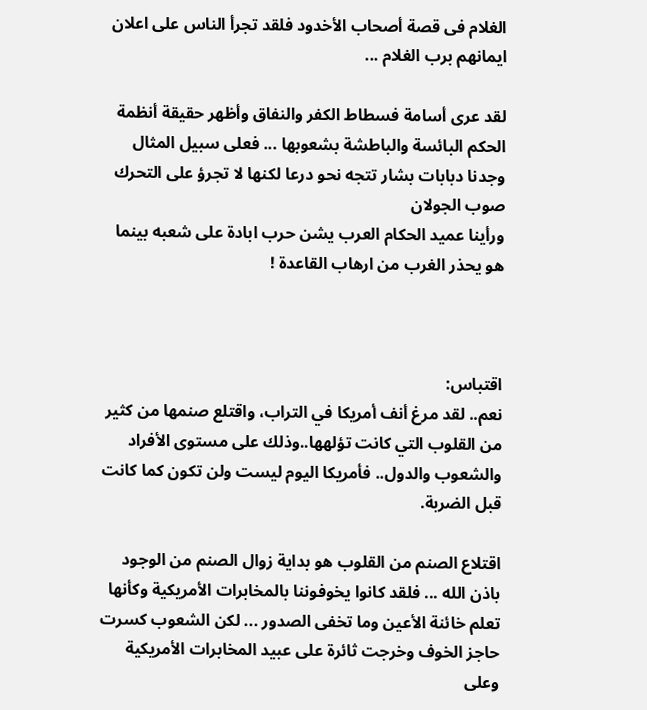الغلام فى قصة أصحاب الأخدود فلقد تجرأ الناس على اعلان ايمانهم برب الغلام ...

لقد عرى أسامة فسطاط الكفر والنفاق وأظهر حقيقة أنظمة الحكم البائسة والباطشة بشعوبها ... فعلى سبيل المثال وجدنا دبابات بشار تتجه نحو درعا لكنها لا تجرؤ على التحرك صوب الجولان
ورأينا عميد الحكام العرب يشن حرب ابادة على شعبه بينما هو يحذر الغرب من ارهاب القاعدة !



اقتباس:
نعم.. لقد مرغ أنف أمريكا في التراب، واقتلع صنمها من كثير من القلوب التي كانت تؤلهها..وذلك على مستوى الأفراد والشعوب والدول.. فأمريكا اليوم ليست ولن تكون كما كانت قبل الضربة.

اقتلاع الصنم من القلوب هو بداية زوال الصنم من الوجود باذن الله ... فلقد كانوا يخوفوننا بالمخابرات الأمريكية وكأنها تعلم خائنة الأعين وما تخفى الصدور ... لكن الشعوب كسرت حاجز الخوف وخرجت ثائرة على عبيد المخابرات الأمريكية وعلى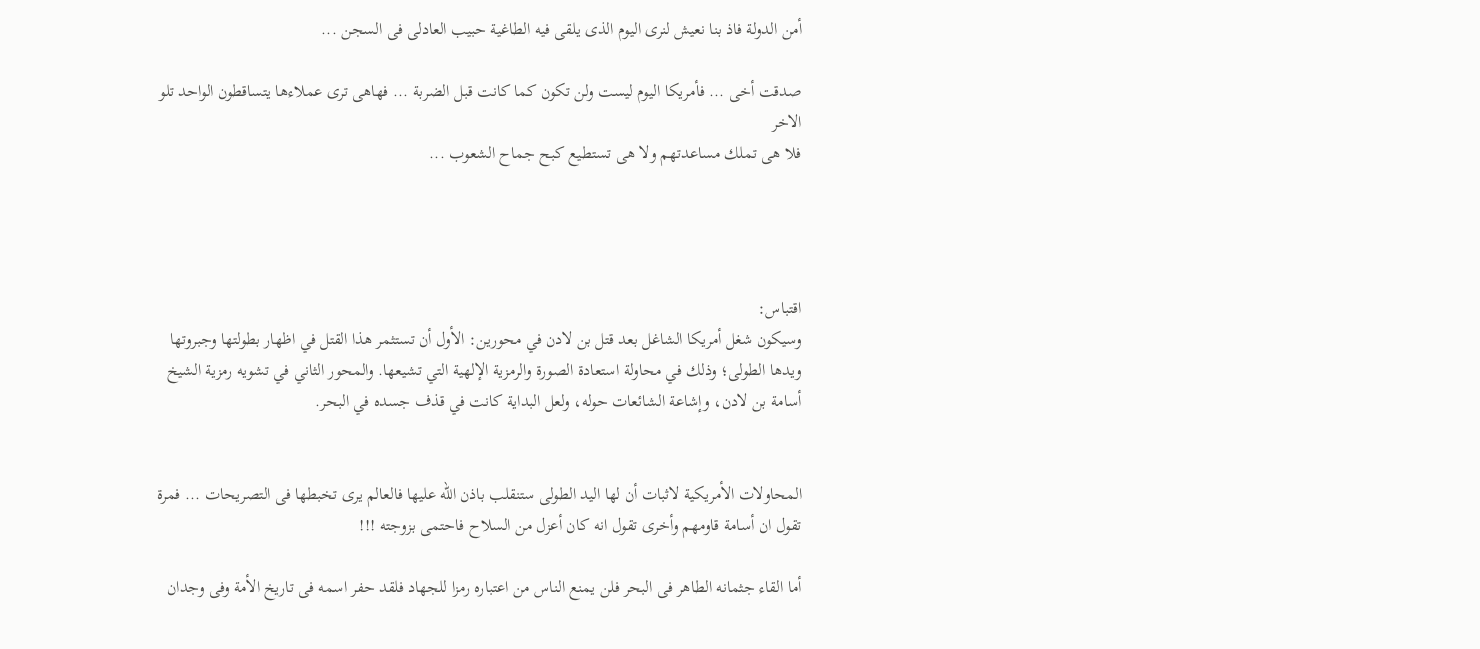أمن الدولة فاذ بنا نعيش لنرى اليوم الذى يلقى فيه الطاغية حبيب العادلى فى السجن ...

صدقت أخى ... فأمريكا اليوم ليست ولن تكون كما كانت قبل الضربة ... فهاهى ترى عملاءها يتساقطون الواحد تلو الاخر
فلا هى تملك مساعدتهم ولا هى تستطيع كبح جماح الشعوب ...




اقتباس:
وسيكون شغل أمريكا الشاغل بعد قتل بن لادن في محورين: الأول أن تستثمر هذا القتل في اظهار بطولتها وجبروتها ويدها الطولى؛ وذلك في محاولة استعادة الصورة والرمزية الإلهية التي تشيعها. والمحور الثاني في تشويه رمزية الشيخ أسامة بن لادن، وإشاعة الشائعات حوله، ولعل البداية كانت في قذف جسده في البحر.


المحاولات الأمريكية لاثبات أن لها اليد الطولى ستنقلب باذن الله عليها فالعالم يرى تخبطها فى التصريحات ... فمرة تقول ان أسامة قاومهم وأخرى تقول انه كان أعزل من السلاح فاحتمى بزوجته !!!

أما القاء جثمانه الطاهر فى البحر فلن يمنع الناس من اعتباره رمزا للجهاد فلقد حفر اسمه فى تاريخ الأمة وفى وجدان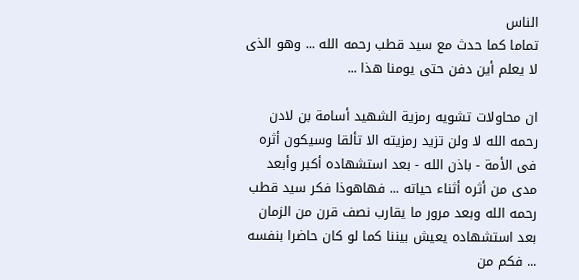الناس
تماما كما حدث مع سيد قطب رحمه الله ... وهو الذى لا يعلم أين دفن حتى يومنا هذا ...

ان محاولات تشويه رمزية الشهيد أسامة بن لادن رحمه الله لا ولن تزيد رمزيته الا تألقا وسيكون أثره فى الأمة - باذن الله - بعد استشهاده أكبر وأبعد مدى من أثره أثناء حياته ... فهاهوذا فكر سيد قطب رحمه الله وبعد مرور ما يقارب نصف قرن من الزمان بعد استشهاده يعيش بيننا كما لو كان حاضرا بنفسه ... فكم من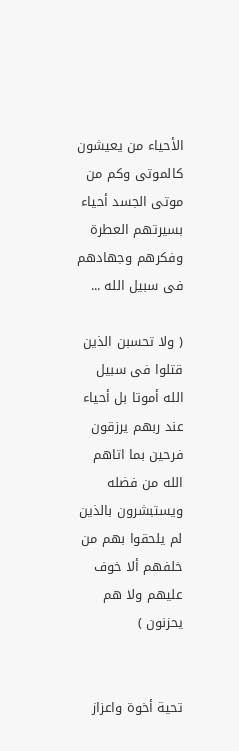الأحياء من يعيشون كالموتى وكم من موتى الجسد أحياء بسيرتهم العطرة وفكرهم وجهادهم فى سبيل الله ...

( ولا تحسبن الذين قتلوا فى سبيل الله أموتا بل أحياء عند ربهم يرزقون فرحين بما اتاهم الله من فضله ويستبشرون بالذين لم يلحقوا بهم من خلفهم ألا خوف عليهم ولا هم يحزنون )


تحية أخوة واعزاز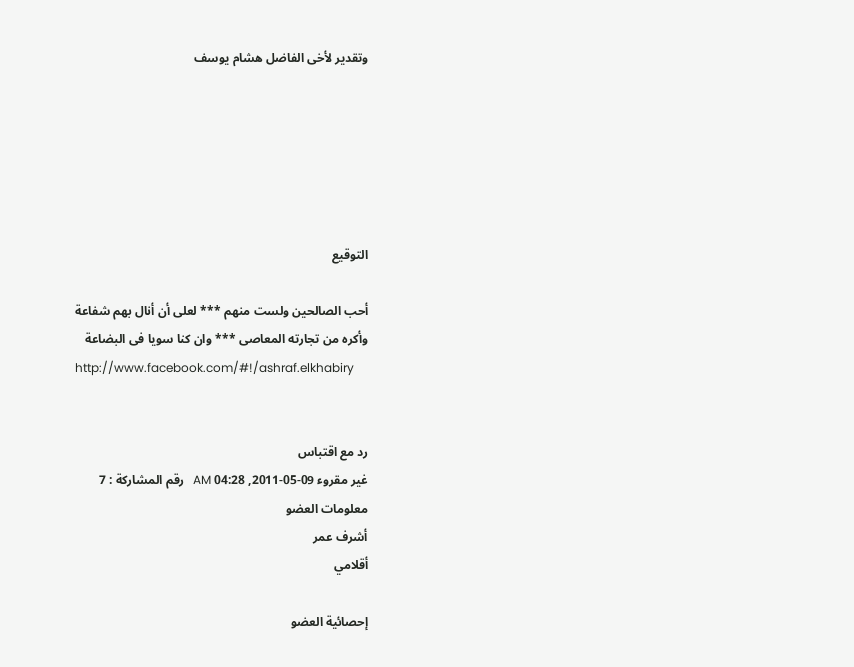وتقدير لأخى الفاضل هشام يوسف






التوقيع

أحب الصالحين ولست منهم *** لعلى أن أنال بهم شفاعة
وأكره من تجارته المعاصى *** وان كنا سويا فى البضاعة
http://www.facebook.com/#!/ashraf.elkhabiry


رد مع اقتباس
غير مقروء 09-05-2011, 04:28 AM   رقم المشاركة : 7
معلومات العضو
أشرف عمر
أقلامي

إحصائية العضو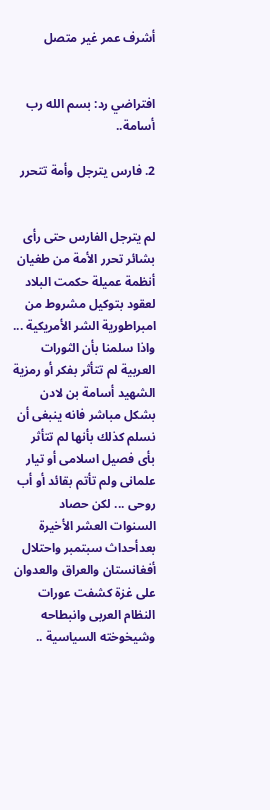أشرف عمر غير متصل


افتراضي رد: بسم الله رب أسامة..

2. فارس يترجل وأمة تتحرر


لم يترجل الفارس حتى رأى بشائر تحرر الأمة من طغيان أنظمة عميلة حكمت البلاد لعقود بتوكيل مشروط من امبراطورية الشر الأمريكية ... واذا سلمنا بأن الثورات العربية لم تتأثر بفكر أو رمزية الشهيد أسامة بن لادن بشكل مباشر فانه ينبغى أن نسلم كذلك بأنها لم تتأثر بأى فصيل اسلامى أو تيار علمانى ولم تأتم بقائد أو أب روحى ... لكن حصاد السنوات العشر الأخيرة بعدأحداث سبتمبر واحتلال أفغانستان والعراق والعدوان على غزة كشفت عورات النظام العربى وانبطاحه وشيخوخته السياسية ..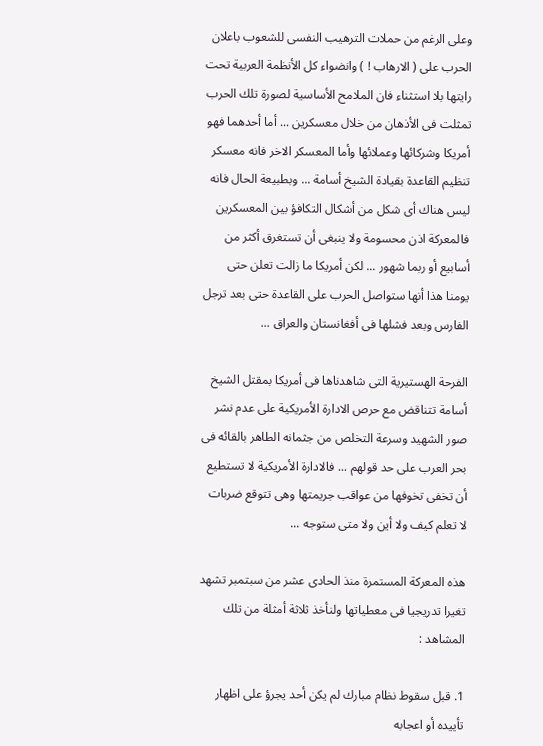وعلى الرغم من حملات الترهيب النفسى للشعوب باعلان الحرب على ( الارهاب ! ) وانضواء كل الأنظمة العربية تحت رايتها بلا استثناء فان الملامح الأساسية لصورة تلك الحرب تمثلت فى الأذهان من خلال معسكرين ... أما أحدهما فهو أمريكا وشركائها وعملائها وأما المعسكر الاخر فانه معسكر تنظيم القاعدة بقيادة الشيخ أسامة ... وبطبيعة الحال فانه ليس هناك أى شكل من أشكال التكافؤ بين المعسكرين فالمعركة اذن محسومة ولا ينبغى أن تستغرق أكثر من أسابيع أو ربما شهور ... لكن أمريكا ما زالت تعلن حتى يومنا هذا أنها ستواصل الحرب على القاعدة حتى بعد ترجل الفارس وبعد فشلها فى أفغانستان والعراق ...

الفرحة الهستيرية التى شاهدناها فى أمريكا بمقتل الشيخ أسامة تتناقض مع حرص الادارة الأمريكية على عدم نشر صور الشهيد وسرعة التخلص من جثمانه الطاهر بالقائه فى بحر العرب على حد قولهم ... فالادارة الأمريكية لا تستطيع أن تخفى تخوفها من عواقب جريمتها وهى تتوقع ضربات لا تعلم كيف ولا أين ولا متى ستوجه ...

هذه المعركة المستمرة منذ الحادى عشر من سبتمبر تشهد تغيرا تدريجيا فى معطياتها ولنأخذ ثلاثة أمثلة من تلك المشاهد :

1. قبل سقوط نظام مبارك لم يكن أحد يجرؤ على اظهار تأييده أو اعجابه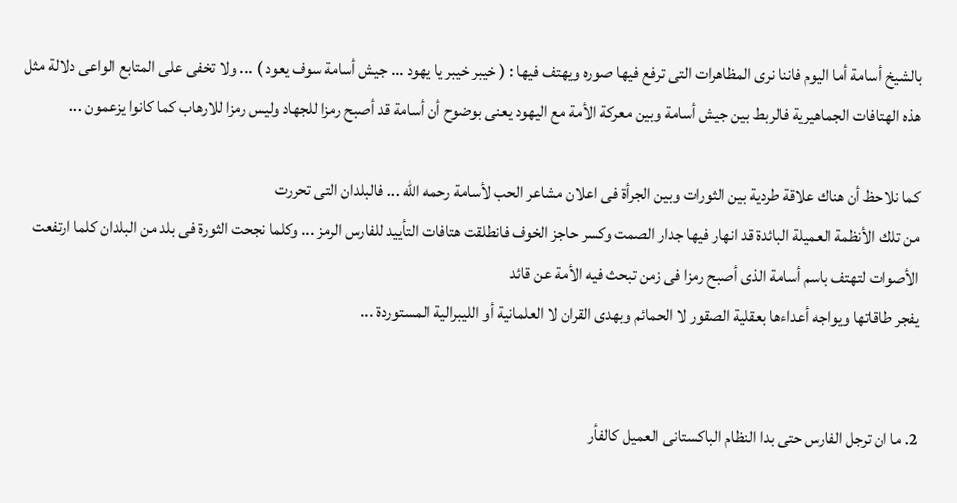بالشيخ أسامة أما اليوم فاننا نرى المظاهرات التى ترفع فيها صوره ويهتف فيها : ( خيبر خيبر يا يهود ... جيش أسامة سوف يعود ) ... ولا تخفى على المتابع الواعى دلالة مثل هذه الهتافات الجماهيرية فالربط بين جيش أسامة وبين معركة الأمة مع اليهود يعنى بوضوح أن أسامة قد أصبح رمزا للجهاد وليس رمزا للارهاب كما كانوا يزعمون ...

كما نلاحظ أن هناك علاقة طردية بين الثورات وبين الجرأة فى اعلان مشاعر الحب لأسامة رحمه الله ... فالبلدان التى تحررت
من تلك الأنظمة العميلة البائدة قد انهار فيها جدار الصمت وكسر حاجز الخوف فانطلقت هتافات التأييد للفارس الرمز ... وكلما نجحت الثورة فى بلد من البلدان كلما ارتفعت الأصوات لتهتف باسم أسامة الذى أصبح رمزا فى زمن تبحث فيه الأمة عن قائد
يفجر طاقاتها ويواجه أعداءها بعقلية الصقور لا الحمائم وبهدى القران لا العلمانية أو الليبرالية المستوردة ...


2. ما ان ترجل الفارس حتى بدا النظام الباكستانى العميل كالفأر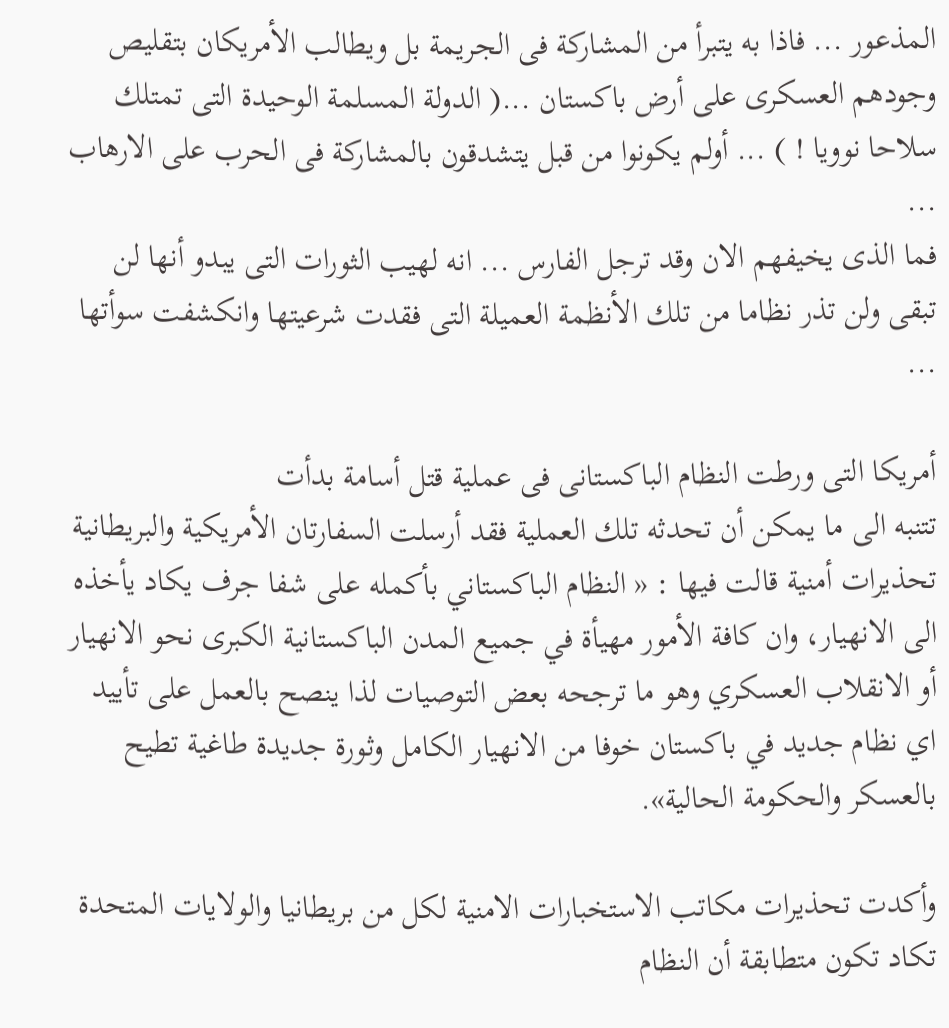المذعور ... فاذا به يتبرأ من المشاركة فى الجريمة بل ويطالب الأمريكان بتقليص وجودهم العسكرى على أرض باكستان ...( الدولة المسلمة الوحيدة التى تمتلك سلاحا نوويا ! ) ... أولم يكونوا من قبل يتشدقون بالمشاركة فى الحرب على الارهاب ...
فما الذى يخيفهم الان وقد ترجل الفارس ... انه لهيب الثورات التى يبدو أنها لن تبقى ولن تذر نظاما من تلك الأنظمة العميلة التى فقدت شرعيتها وانكشفت سوأتها ...

أمريكا التى ورطت النظام الباكستانى فى عملية قتل أسامة بدأت
تتنبه الى ما يمكن أن تحدثه تلك العملية فقد أرسلت السفارتان الأمريكية والبريطانية تحذيرات أمنية قالت فيها : « النظام الباكستاني بأكمله على شفا جرف يكاد يأخذه الى الانهيار، وان كافة الأمور مهيأة في جميع المدن الباكستانية الكبرى نحو الانهيار أو الانقلاب العسكري وهو ما ترجحه بعض التوصيات لذا ينصح بالعمل على تأييد اي نظام جديد في باكستان خوفا من الانهيار الكامل وثورة جديدة طاغية تطيح بالعسكر والحكومة الحالية».

وأكدت تحذيرات مكاتب الاستخبارات الامنية لكل من بريطانيا والولايات المتحدة تكاد تكون متطابقة أن النظام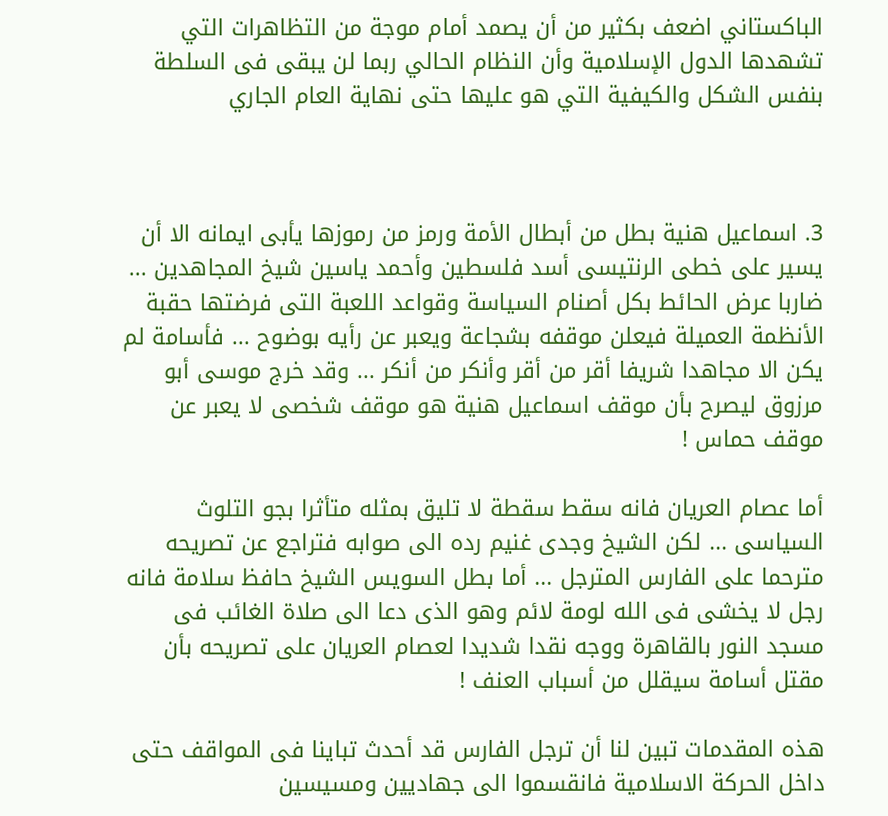الباكستاني اضعف بكثير من أن يصمد أمام موجة من التظاهرات التي تشهدها الدول الإسلامية وأن النظام الحالي ربما لن يبقى فى السلطة بنفس الشكل والكيفية التي هو عليها حتى نهاية العام الجاري



3. اسماعيل هنية بطل من أبطال الأمة ورمز من رموزها يأبى ايمانه الا أن يسير على خطى الرنتيسى أسد فلسطين وأحمد ياسين شيخ المجاهدين ... ضاربا عرض الحائط بكل أصنام السياسة وقواعد اللعبة التى فرضتها حقبة الأنظمة العميلة فيعلن موقفه بشجاعة ويعبر عن رأيه بوضوح ... فأسامة لم يكن الا مجاهدا شريفا أقر من أقر وأنكر من أنكر ... وقد خرج موسى أبو مرزوق ليصرح بأن موقف اسماعيل هنية هو موقف شخصى لا يعبر عن موقف حماس !

أما عصام العريان فانه سقط سقطة لا تليق بمثله متأثرا بجو التلوث السياسى ... لكن الشيخ وجدى غنيم رده الى صوابه فتراجع عن تصريحه مترحما على الفارس المترجل ... أما بطل السويس الشيخ حافظ سلامة فانه رجل لا يخشى فى الله لومة لائم وهو الذى دعا الى صلاة الغائب فى مسجد النور بالقاهرة ووجه نقدا شديدا لعصام العريان على تصريحه بأن مقتل أسامة سيقلل من أسباب العنف !

هذه المقدمات تبين لنا أن ترجل الفارس قد أحدث تباينا فى المواقف حتى داخل الحركة الاسلامية فانقسموا الى جهاديين ومسيسين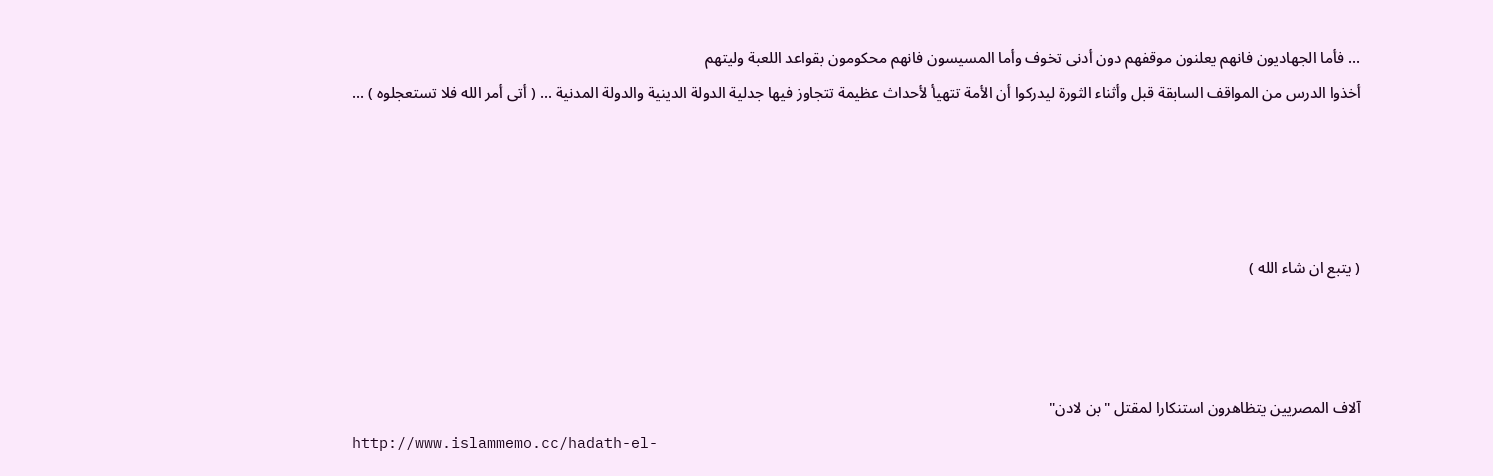... فأما الجهاديون فانهم يعلنون موقفهم دون أدنى تخوف وأما المسيسون فانهم محكومون بقواعد اللعبة وليتهم
أخذوا الدرس من المواقف السابقة قبل وأثناء الثورة ليدركوا أن الأمة تتهيأ لأحداث عظيمة تتجاوز فيها جدلية الدولة الدينية والدولة المدنية ... ( أتى أمر الله فلا تستعجلوه ) ...




( يتبع ان شاء الله )



آلاف المصريين يتظاهرون استنكارا لمقتل "بن لادن"
http://www.islammemo.cc/hadath-el-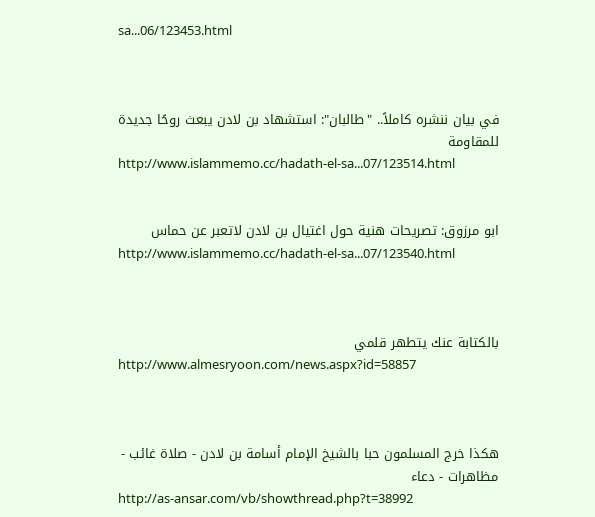sa...06/123453.html



في بيان ننشره كاملاً.. "طالبان": استشهاد بن لادن يبعث روحًا جديدة للمقاومة
http://www.islammemo.cc/hadath-el-sa...07/123514.html


ابو مرزوق: تصريحات هنية حول اغتيال بن لادن لاتعبر عن حماس
http://www.islammemo.cc/hadath-el-sa...07/123540.html



بالكتابة عنك يتطهر قلمي
http://www.almesryoon.com/news.aspx?id=58857



هكذا خرج المسلمون حبا بالشيخ الإمام أسامة بن لادن - صلاة غائب - مظاهرات - دعاء
http://as-ansar.com/vb/showthread.php?t=38992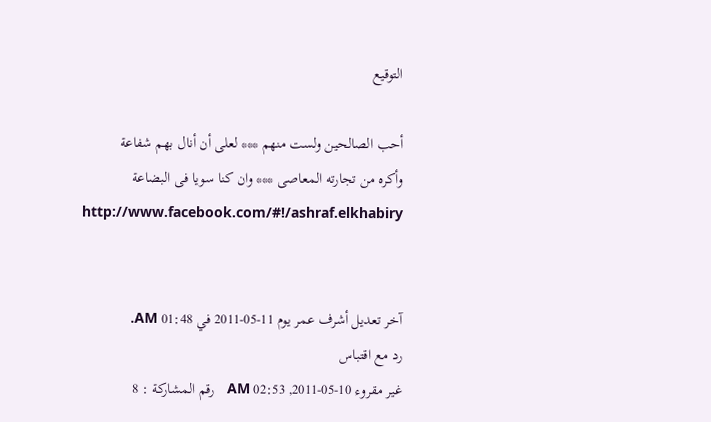التوقيع

أحب الصالحين ولست منهم *** لعلى أن أنال بهم شفاعة
وأكره من تجارته المعاصى *** وان كنا سويا فى البضاعة
http://www.facebook.com/#!/ashraf.elkhabiry


آخر تعديل أشرف عمر يوم 11-05-2011 في 01:48 AM.
رد مع اقتباس
غير مقروء 10-05-2011, 02:53 AM   رقم المشاركة : 8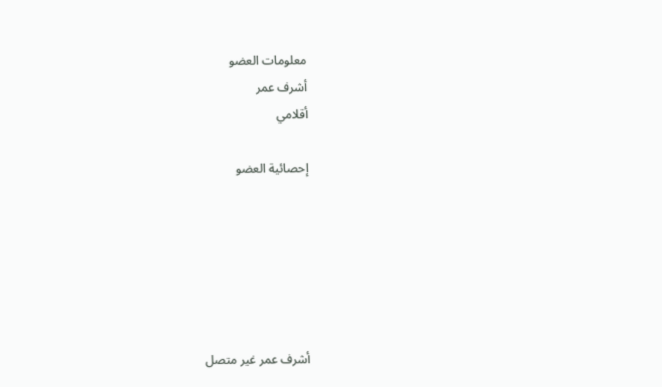معلومات العضو
أشرف عمر
أقلامي

إحصائية العضو






أشرف عمر غير متصل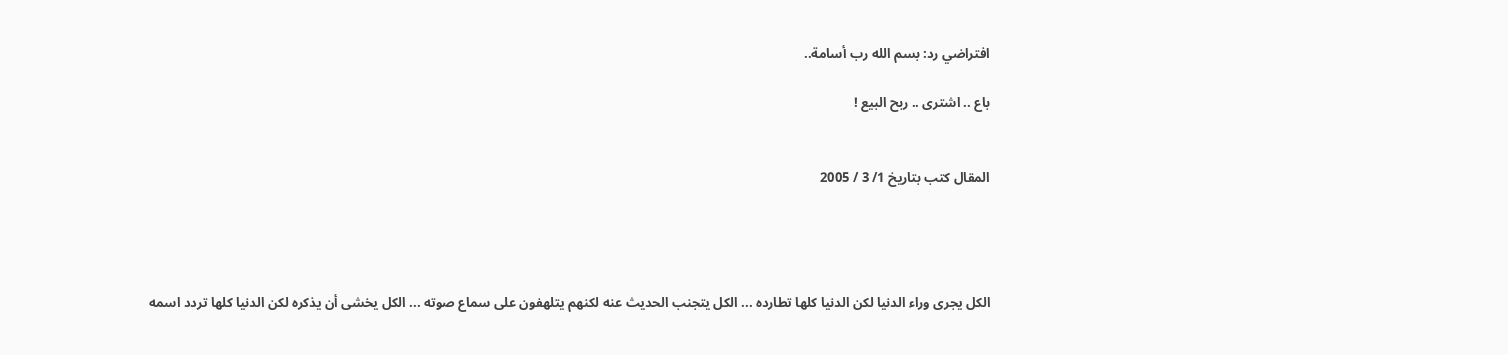افتراضي رد: بسم الله رب أسامة..

باع .. اشترى .. ربح البيع !


المقال كتب بتاريخ 1/ 3 / 2005




الكل يجرى وراء الدنيا لكن الدنيا كلها تطارده ... الكل يتجنب الحديث عنه لكنهم يتلهفون على سماع صوته ... الكل يخشى أن يذكره لكن الدنيا كلها تردد اسمه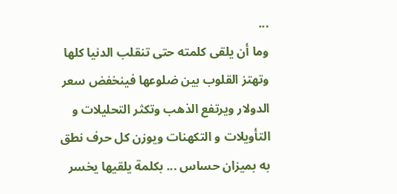...
وما أن يلقى كلمته حتى تنقلب الدنيا كلها وتهتز القلوب بين ضلوعها فينخفض سعر الدولار ويرتفع الذهب وتكثر التحليلات و التأويلات و التكهنات ويوزن كل حرف نطق به بميزان حساس ... بكلمة يلقيها يخسر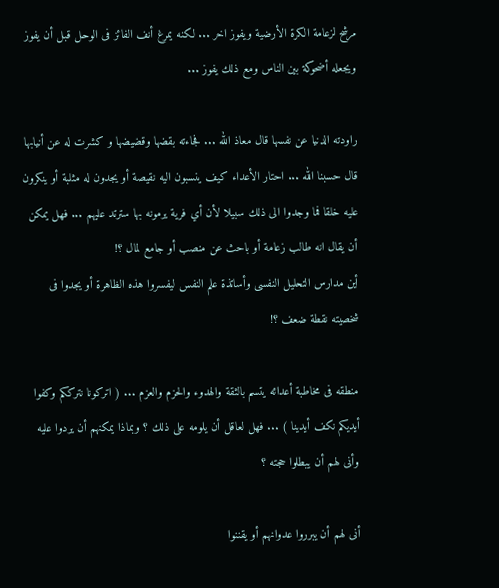مرشح لزعامة الكرة الأرضية ويفوز اخر ... لكنه يمرغ أنف الفائز فى الوحل قبل أن يفوز ويجعله أضحوكة بين الناس ومع ذلك يفوز ...

راودته الدنيا عن نفسها قال معاذ الله ... فجاءته بقضها وقضيضها و كشرت له عن أنيابها قال حسبنا الله ... احتار الأعداء كيف ينسبون اليه نقيصة أو يجدون له مثلبة أو ينكرون عليه خلقا فما وجدوا الى ذلك سبيلا لأن أي فرية يرمونه بها سترتد عليهم ... فهل يمكن أن يقال انه طالب زعامة أو باحث عن منصب أو جامع لمال ؟!
أين مدارس التحليل النفسى وأساتذة علم النفس ليفسروا هذه الظاهرة أو يجدوا فى شخصيته نقطة ضعف ؟!

منطقه فى مخاطبة أعدائه يتسم بالثقة والهدوء والحزم والعزم ... ( اتركونا نترككم وكفوا أيديكم نكف أيدينا ) ... فهل لعاقل أن يلومه على ذلك ؟ وبماذا يمكنهم أن يردوا عليه وأنى لهم أن يبطلوا حجته ؟

أنى لهم أن يبرروا عدوانهم أو يقننوا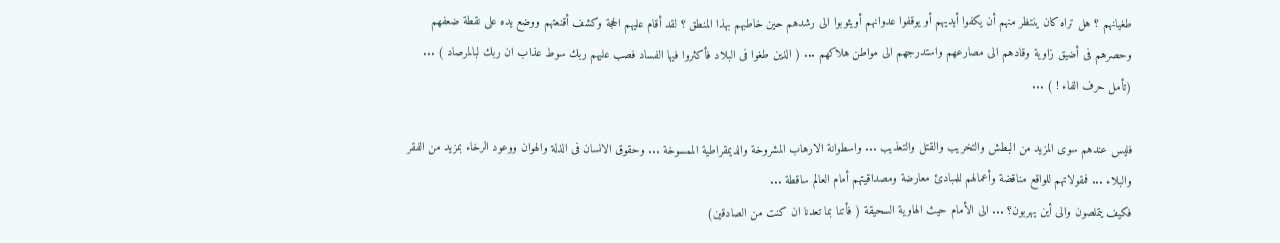طغيانهم ؟ هل تراه كان ينتظر منهم أن يكفوا أيديهم أو يوقفوا عدوانهم أويثوبوا الى رشدهم حين خاطبهم بهذا المنطق ؟ لقد أقام عليهم الحجة وكشف أقنعتهم ووضع يده على نقطة ضعفهم وحصرهم فى أضيق زاوية وقادهم الى مصارعهم واستدرجهم الى مواطن هلاكهم ... ( الذين طغوا فى البلاد فأكثروا فيها الفساد فصب عليهم ربك سوط عذاب ان ربك لبالمرصاد ) ... (تأمل حرف الفاء ! ) ...

فليس عندهم سوى المزيد من البطش والتخريب والقتل والتعذيب ... واسطوانة الارهاب المشروخة والديمقراطية الممسوخة ... وحقوق الانسان فى الذلة والهوان ووعود الرخاء بمزيد من الفقر والبلاء ... فمقولاتهم للواقع مناقضة وأعمالهم للمبادئ معارضة ومصداقيتهم أمام العالم ساقطة ...
فكيف يتملصون والى أين يهربون؟ ... الى الأمام حيث الهاوية السحيقة ( فأتنا بما تعدنا ان كنت من الصادقين)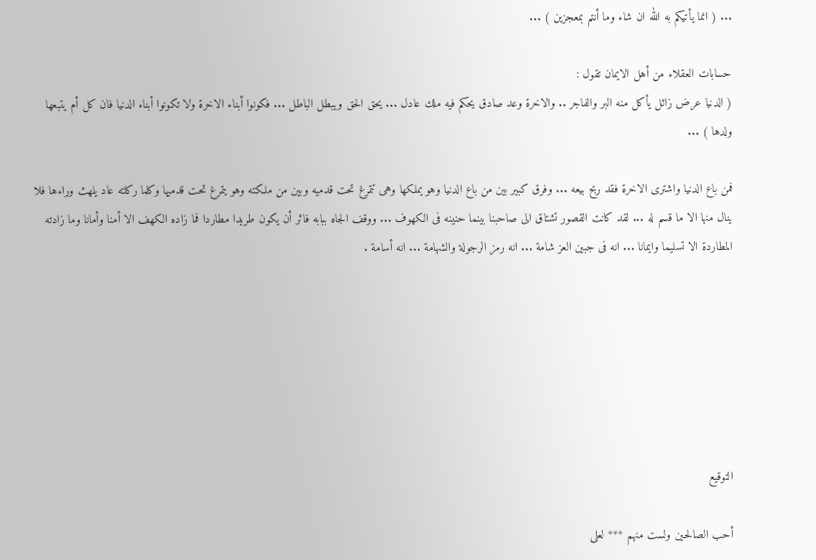... ( انما يأتيكم به الله ان شاء وما أنتم بمعجزين ) ...

حسابات العقلاء من أهل الايمان تقول :
( الدنيا عرض زائل يأكل منه البر والفاجر .. والاخرة وعد صادق يحكم فيه ملك عادل ... يحق الحق ويبطل الباطل ... فكونوا أبناء الاخرة ولا تكونوا أبناء الدنيا فان كل أم يتبعها ولدها ) ...

فمن باع الدنيا واشترى الاخرة فقد ربح بيعه ... وفرق كبير بين من باع الدنيا وهو يملكها وهى تتمرغ تحت قدميه وبين من ملكته وهو يتمرغ تحت قدميها وكلما ركلته عاد يلهث وراءها فلا ينال منها الا ما قسم له ... لقد كانت القصور تشتاق الى صاحبنا بينما حنينه فى الكهوف ... ووقف الجاه ببابه فاثر أن يكون طريدا مطاردا فما زاده الكهف الا أمنا وأمانا وما زادته المطاردة الا تسليما وايمانا ... انه فى جبين العز شامة ... انه رمز الرجولة والشهامة ... انه أسامة .







التوقيع

أحب الصالحين ولست منهم *** لعلى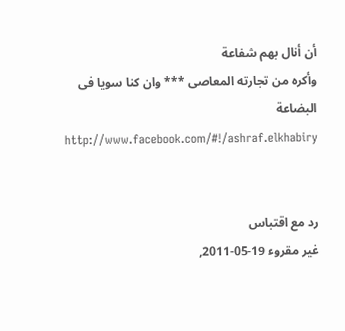أن أنال بهم شفاعة
وأكره من تجارته المعاصى *** وان كنا سويا فى البضاعة
http://www.facebook.com/#!/ashraf.elkhabiry


رد مع اقتباس
غير مقروء 19-05-2011,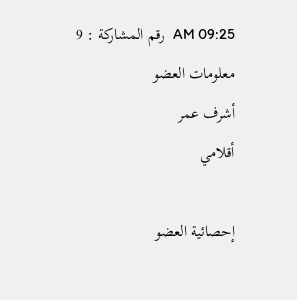09:25 AM   رقم المشاركة : 9
معلومات العضو
أشرف عمر
أقلامي

إحصائية العضو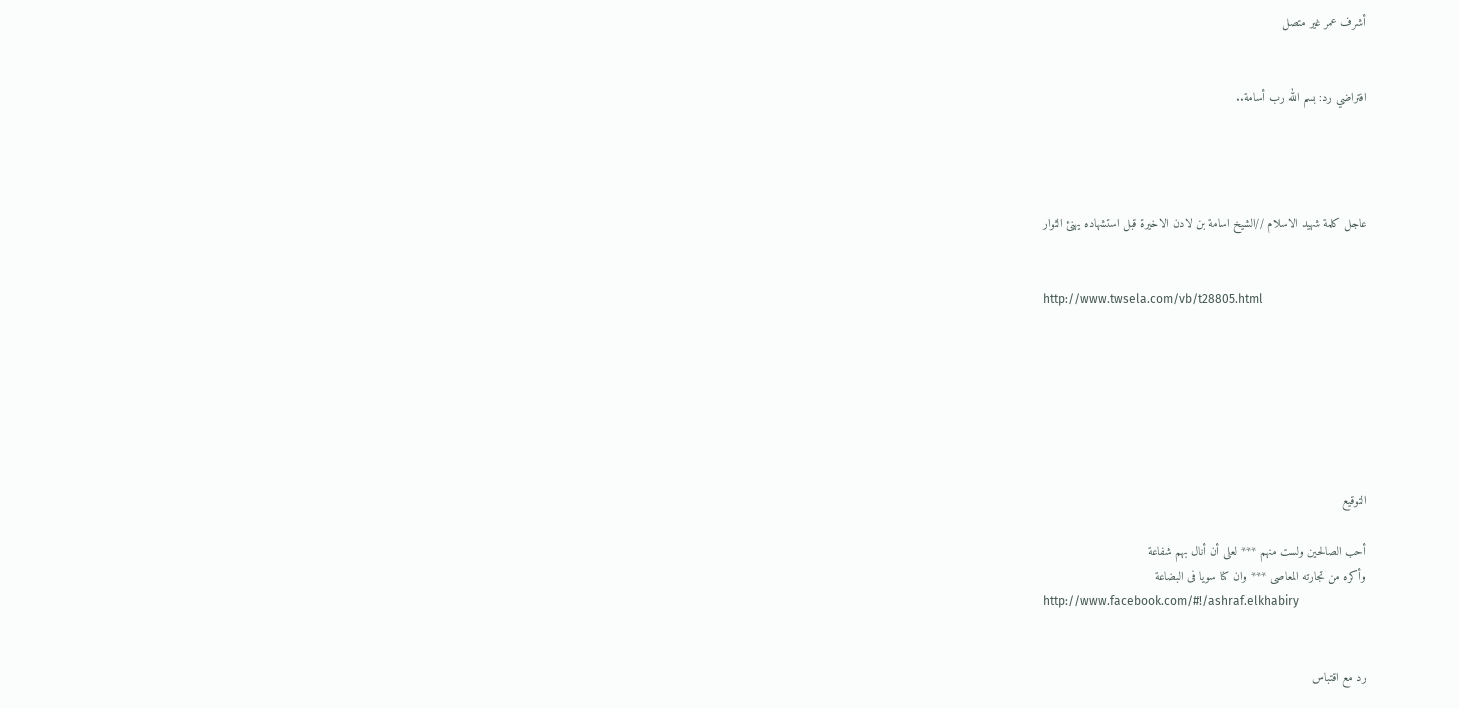أشرف عمر غير متصل


افتراضي رد: بسم الله رب أسامة..




عاجل كلمة شهيد الاسلام //الشيخ اسامة بن لادن الاخيرة قبل استشهاده يهنئ الثوار


http://www.twsela.com/vb/t28805.html







التوقيع

أحب الصالحين ولست منهم *** لعلى أن أنال بهم شفاعة
وأكره من تجارته المعاصى *** وان كنا سويا فى البضاعة
http://www.facebook.com/#!/ashraf.elkhabiry


رد مع اقتباس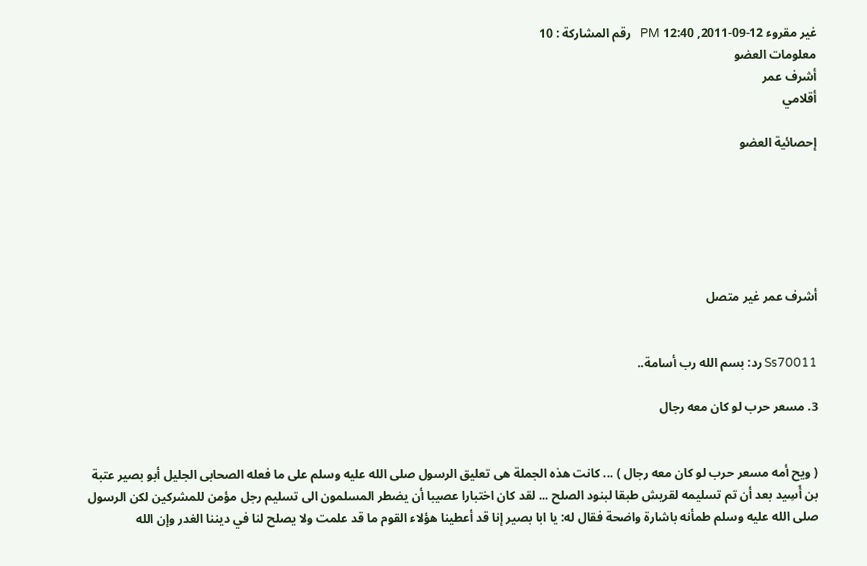غير مقروء 12-09-2011, 12:40 PM   رقم المشاركة : 10
معلومات العضو
أشرف عمر
أقلامي

إحصائية العضو






أشرف عمر غير متصل


Ss70011 رد: بسم الله رب أسامة..

3. مسعر حرب لو كان معه رجال


( ويح أمه مسعر حرب لو كان معه رجال ) ... كانت هذه الجملة هى تعليق الرسول صلى الله عليه وسلم على ما فعله الصحابى الجليل أبو بصير عتبة بن أَسِيد بعد أن تم تسليمه لقريش طبقا لبنود الصلح ... لقد كان اختبارا عصيبا أن يضطر المسلمون الى تسليم رجل مؤمن للمشركين لكن الرسول صلى الله عليه وسلم طمأنه باشارة واضحة فقال له: يا ابا بصير إنا قد أعطينا هؤلاء القوم ما قد علمت ولا يصلح لنا في ديننا الغدر وإن الله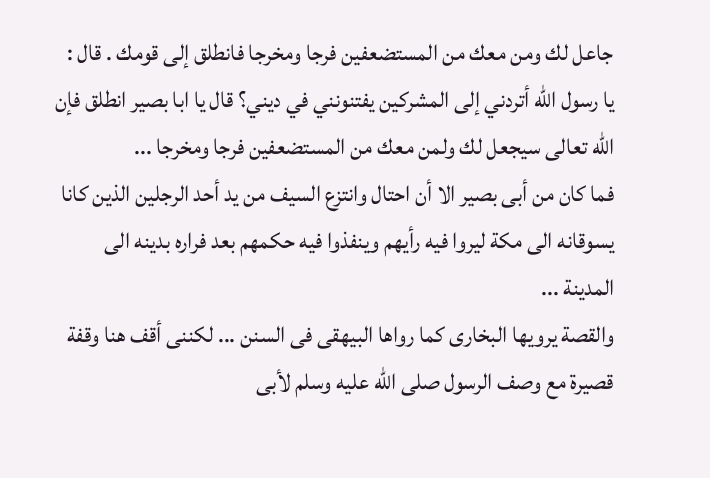جاعل لك ومن معك من المستضعفين فرجا ومخرجا فانطلق إلى قومك . قال : يا رسول الله أتردني إلى المشركين يفتنونني في ديني؟ قال يا ابا بصير انطلق فإن الله تعالى سيجعل لك ولمن معك من المستضعفين فرجا ومخرجا ...
فما كان من أبى بصير الا أن احتال وانتزع السيف من يد أحد الرجلين الذين كانا يسوقانه الى مكة ليروا فيه رأيهم وينفذوا فيه حكمهم بعد فراره بدينه الى المدينة ...
والقصة يرويها البخارى كما رواها البيهقى فى السنن ... لكننى أقف هنا وقفة قصيرة مع وصف الرسول صلى الله عليه وسلم لأبى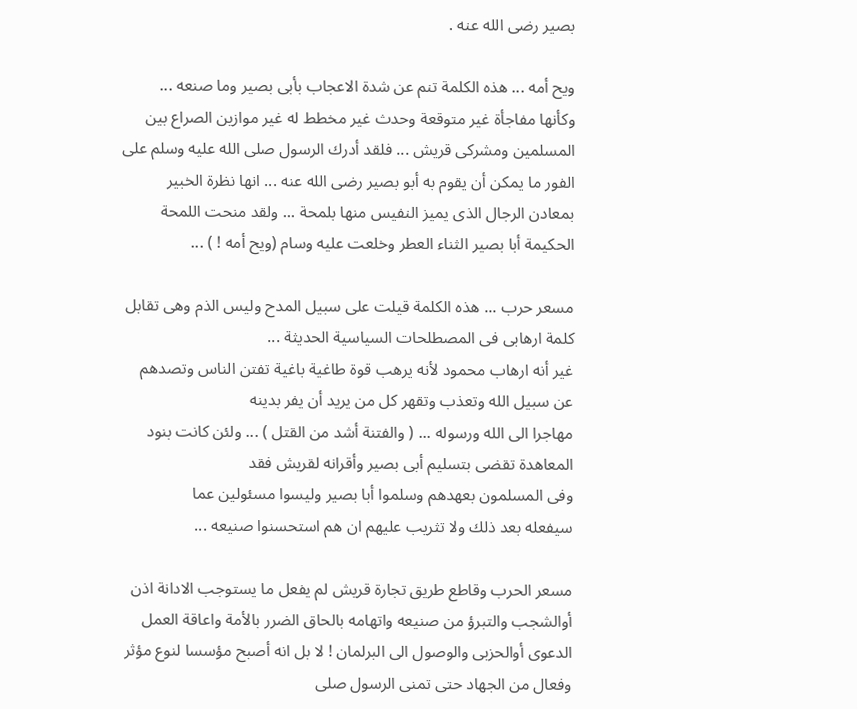بصير رضى الله عنه .

ويح أمه ... هذه الكلمة تنم عن شدة الاعجاب بأبى بصير وما صنعه ... وكأنها مفاجأة غير متوقعة وحدث غير مخطط له غير موازين الصراع بين المسلمين ومشركى قريش ... فلقد أدرك الرسول صلى الله عليه وسلم على الفور ما يمكن أن يقوم به أبو بصير رضى الله عنه ... انها نظرة الخبير بمعادن الرجال الذى يميز النفيس منها بلمحة ... ولقد منحت اللمحة الحكيمة أبا بصير الثناء العطر وخلعت عليه وسام (ويح أمه ! ) ...

مسعر حرب ... هذه الكلمة قيلت على سبيل المدح وليس الذم وهى تقابل كلمة ارهابى فى المصطلحات السياسية الحديثة ...
غير أنه ارهاب محمود لأنه يرهب قوة طاغية باغية تفتن الناس وتصدهم عن سبيل الله وتعذب وتقهر كل من يريد أن يفر بدينه
مهاجرا الى الله ورسوله ... ( والفتنة أشد من القتل ) ... ولئن كانت بنود المعاهدة تقضى بتسليم أبى بصير وأقرانه لقريش فقد
وفى المسلمون بعهدهم وسلموا أبا بصير وليسوا مسئولين عما
سيفعله بعد ذلك ولا تثريب عليهم ان هم استحسنوا صنيعه ...

مسعر الحرب وقاطع طريق تجارة قريش لم يفعل ما يستوجب الادانة اذن أوالشجب والتبرؤ من صنيعه واتهامه بالحاق الضرر بالأمة واعاقة العمل الدعوى أوالحزبى والوصول الى البرلمان ! لا بل انه أصبح مؤسسا لنوع مؤثر وفعال من الجهاد حتى تمنى الرسول صلى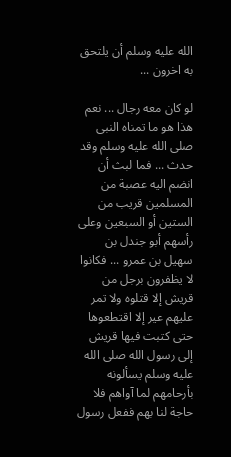الله عليه وسلم أن يلتحق به اخرون ...

لو كان معه رجال ... نعم هذا هو ما تمناه النبى صلى الله عليه وسلم وقد حدث ... فما لبث أن انضم اليه عصبة من المسلمين قريب من الستين أو السبعين وعلى رأسهم أبو جندل بن سهيل بن عمرو ... فكانوا لا يظفرون برجل من قريش إلا قتلوه ولا تمر عليهم عير إلا اقتطعوها حتى كتبت فيها قريش إلى رسول الله صلى الله عليه وسلم يسألونه بأرحامهم لما آواهم فلا حاجة لنا بهم ففعل رسول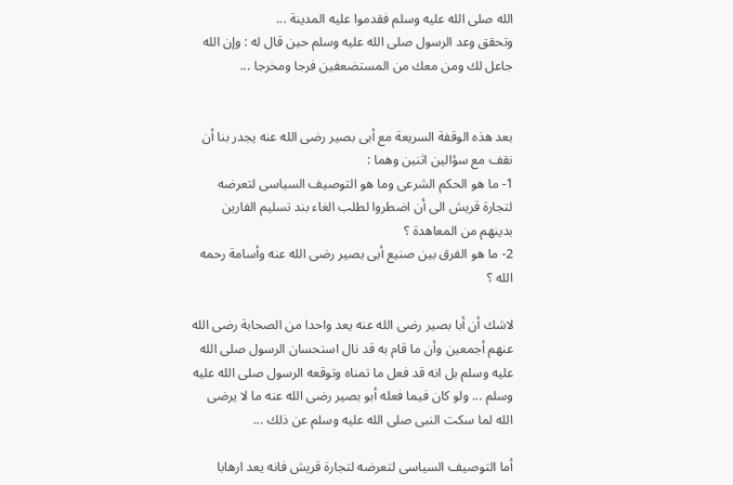الله صلى الله عليه وسلم فقدموا عليه المدينة ...
وتحقق وعد الرسول صلى الله عليه وسلم حين قال له : وإن الله جاعل لك ومن معك من المستضعفين فرجا ومخرجا ...


بعد هذه الوقفة السريعة مع أبى بصير رضى الله عنه يجدر بنا أن نقف مع سؤالين اثنين وهما :
1- ما هو الحكم الشرعى وما هو التوصيف السياسى لتعرضه لتجارة قريش الى أن اضطروا لطلب الغاء بند تسليم الفارين بدينهم من المعاهدة ؟
2- ما هو الفرق بين صنيع أبى بصير رضى الله عنه وأسامة رحمه الله ؟

لاشك أن أبا بصير رضى الله عنه يعد واحدا من الصحابة رضى الله عنهم أجمعين وأن ما قام به قد نال استحسان الرسول صلى الله عليه وسلم بل انه قد فعل ما تمناه وتوقعه الرسول صلى الله عليه وسلم ... ولو كان فيما فعله أبو بصير رضى الله عنه ما لا يرضى الله لما سكت النبى صلى الله عليه وسلم عن ذلك ...

أما التوصيف السياسى لتعرضه لتجارة قريش فانه يعد ارهابا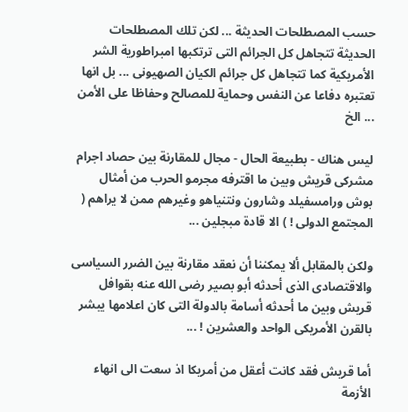حسب المصطلحات الحديثة ... لكن تلك المصطلحات الحديثة تتجاهل كل الجرائم التى ترتكبها امبراطورية الشر الأمريكية كما تتجاهل كل جرائم الكيان الصهيونى ... بل انها تعتبره دفاعا عن النفس وحماية للمصالح وحفاظا على الأمن ... الخ

ليس هناك - بطبيعة الحال - مجال للمقارنة بين حصاد اجرام مشركى قريش وبين ما اقترفه مجرمو الحرب من أمثال بوش ورامسفيلد وشارون ونتنياهو وغيرهم ممن لا يراهم ( المجتمع الدولى ! ) الا قادة مبجلين ...

ولكن بالمقابل ألا يمكننا أن نعقد مقارنة بين الضرر السياسى والاقتصادى الذى أحدثه أبو بصير رضى الله عنه بقوافل قريش وبين ما أحدثه أسامة بالدولة التى كان اعلامها يبشر بالقرن الأمريكى الواحد والعشرين ! ...

أما قريش فقد كانت أعقل من أمريكا اذ سعت الى انهاء الأزمة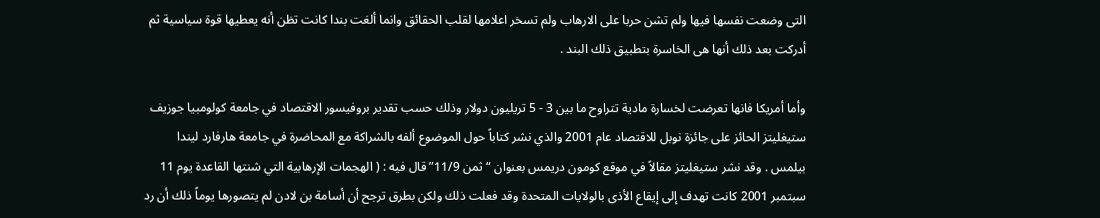التى وضعت نفسها فيها ولم تشن حربا على الارهاب ولم تسخر اعلامها لقلب الحقائق وانما ألغت بندا كانت تظن أنه يعطيها قوة سياسية ثم أدركت بعد ذلك أنها هى الخاسرة بتطبيق ذلك البند .

وأما أمريكا فانها تعرضت لخسارة مادية تتراوح ما بين 3 - 5 تريليون دولار وذلك حسب تقدير بروفيسور الاقتصاد في جامعة كولومبيا جوزيف ستيغليتز الحائز على جائزة نوبل للاقتصاد عام 2001 والذي نشر كتاباً حول الموضوع ألفه بالشراكة مع المحاضرة في جامعة هارفارد ليندا بيلمس . وقد نشر ستيغليتز مقالاً في موقع كومون دريمس بعنوان “ثمن 11/9” قال فيه : ( الهجمات الإرهابية التي شنتها القاعدة يوم 11 سبتمبر 2001 كانت تهدف إلى إيقاع الأذى بالولايات المتحدة وقد فعلت ذلك ولكن بطرق ترجح أن أسامة بن لادن لم يتصورها يوماً ذلك أن رد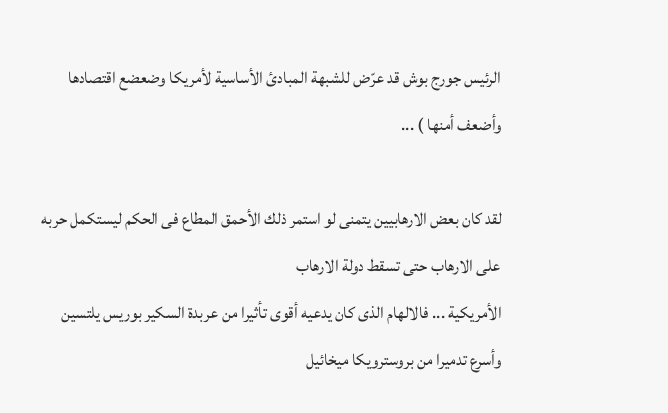الرئيس جورج بوش قد عرّض للشبهة المبادئ الأساسية لأمريكا وضعضع اقتصادها وأضعف أمنها ) ...

لقد كان بعض الارهابيين يتمنى لو استمر ذلك الأحمق المطاع فى الحكم ليستكمل حربه على الارهاب حتى تسقط دولة الارهاب
الأمريكية ... فالالهام الذى كان يدعيه أقوى تأثيرا من عربدة السكير بوريس يلتسين وأسرع تدميرا من بروسترويكا ميخائيل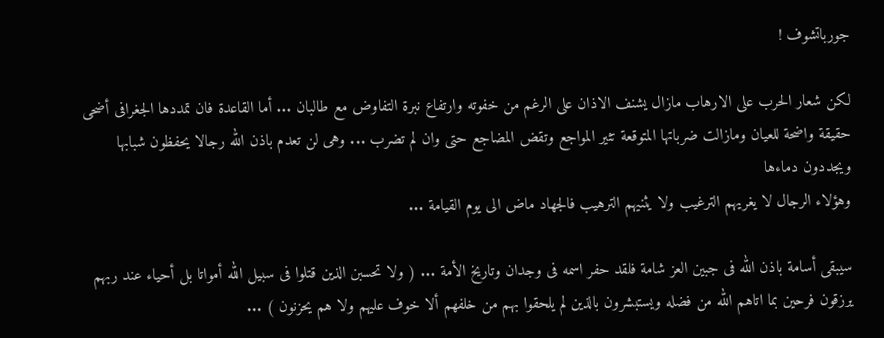جورباتشوف !

لكن شعار الحرب على الارهاب مازال يشنف الاذان على الرغم من خفوته وارتفاع نبرة التفاوض مع طالبان ... أما القاعدة فان تمددها الجغرافى أضحى حقيقة واضحة للعيان ومازالت ضرباتها المتوقعة تثير المواجع وتقض المضاجع حتى وان لم تضرب ... وهى لن تعدم باذن الله رجالا يحفظون شبابها ويجددون دماءها
وهؤلاء الرجال لا يغريهم الترغيب ولا يثنيهم الترهيب فالجهاد ماض الى يوم القيامة ...

سيبقى أسامة باذن الله فى جبين العز شامة فلقد حفر اسمه فى وجدان وتاريخ الأمة ... ( ولا تحسبن الذين قتلوا فى سبيل الله أمواتا بل أحياء عند ربهم يرزقون فرحين بما اتاهم الله من فضله ويستبشرون بالذين لم يلحقوا بهم من خلفهم ألا خوف عليهم ولا هم يحزنون ) ...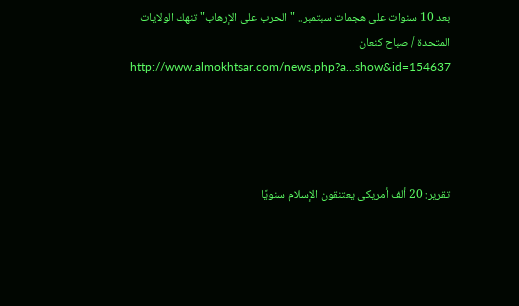بعد 10 سنوات على هجمات سبتمبر.. "الحرب على الإرهاب" تنهك الولايات المتحدة / صباح كنعان
http://www.almokhtsar.com/news.php?a...show&id=154637




تقرير: 20 ألف أمريكى يعتنقون الإسلام سنويًا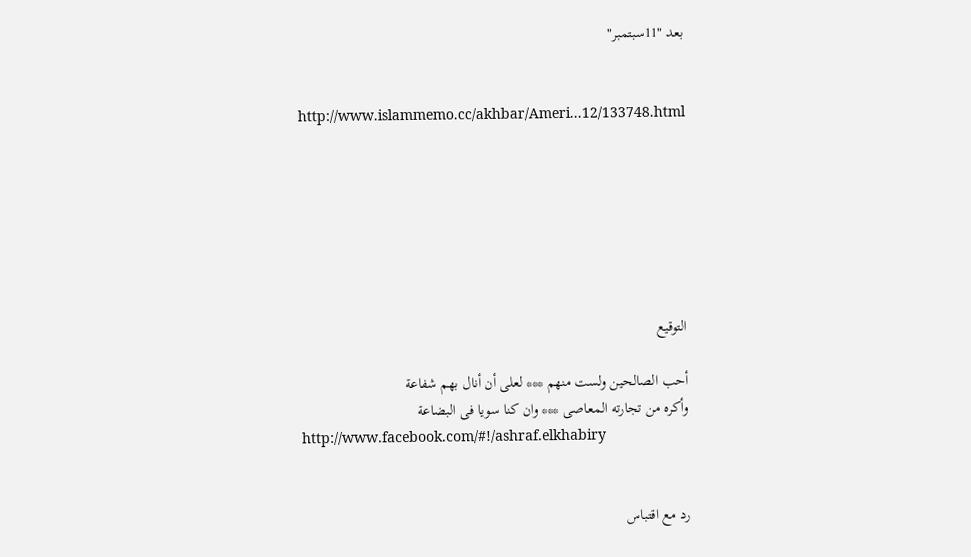بعد "11سبتمبر"


http://www.islammemo.cc/akhbar/Ameri...12/133748.html







التوقيع

أحب الصالحين ولست منهم *** لعلى أن أنال بهم شفاعة
وأكره من تجارته المعاصى *** وان كنا سويا فى البضاعة
http://www.facebook.com/#!/ashraf.elkhabiry


رد مع اقتباس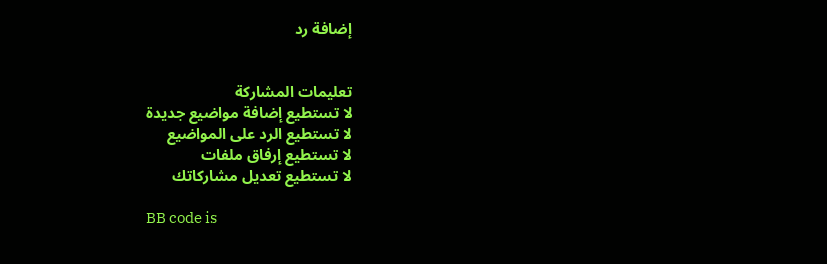إضافة رد


تعليمات المشاركة
لا تستطيع إضافة مواضيع جديدة
لا تستطيع الرد على المواضيع
لا تستطيع إرفاق ملفات
لا تستطيع تعديل مشاركاتك

BB code is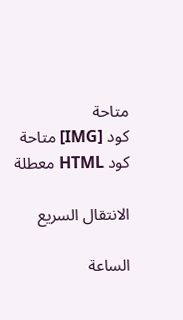متاحة
كود [IMG] متاحة
كود HTML معطلة

الانتقال السريع

الساعة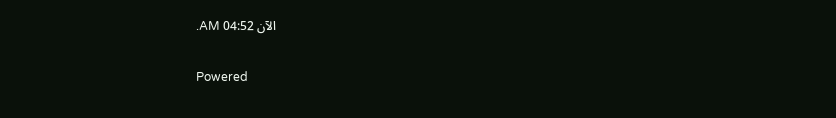الآن 04:52 AM.


Powered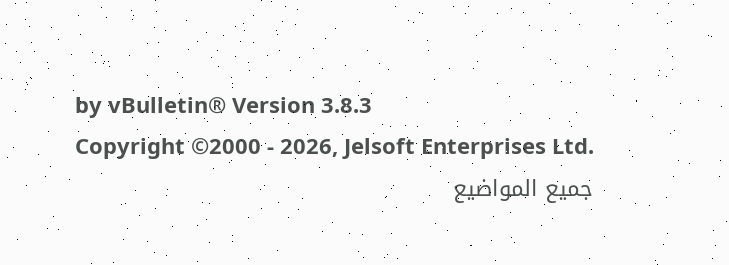by vBulletin® Version 3.8.3
Copyright ©2000 - 2026, Jelsoft Enterprises Ltd.
جميع المواضيع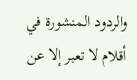والردود المنشورة في أقلام لا تعبر إلا عن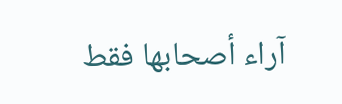آراء أصحابها فقط